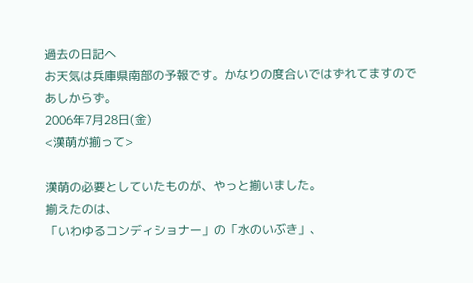過去の日記へ
お天気は兵庫県南部の予報です。かなりの度合いではずれてますのであしからず。
2006年7月28日(金)
<漢萌が揃って>

漢萌の必要としていたものが、やっと揃いました。
揃えたのは、
「いわゆるコンディショナー」の「水のいぶき」、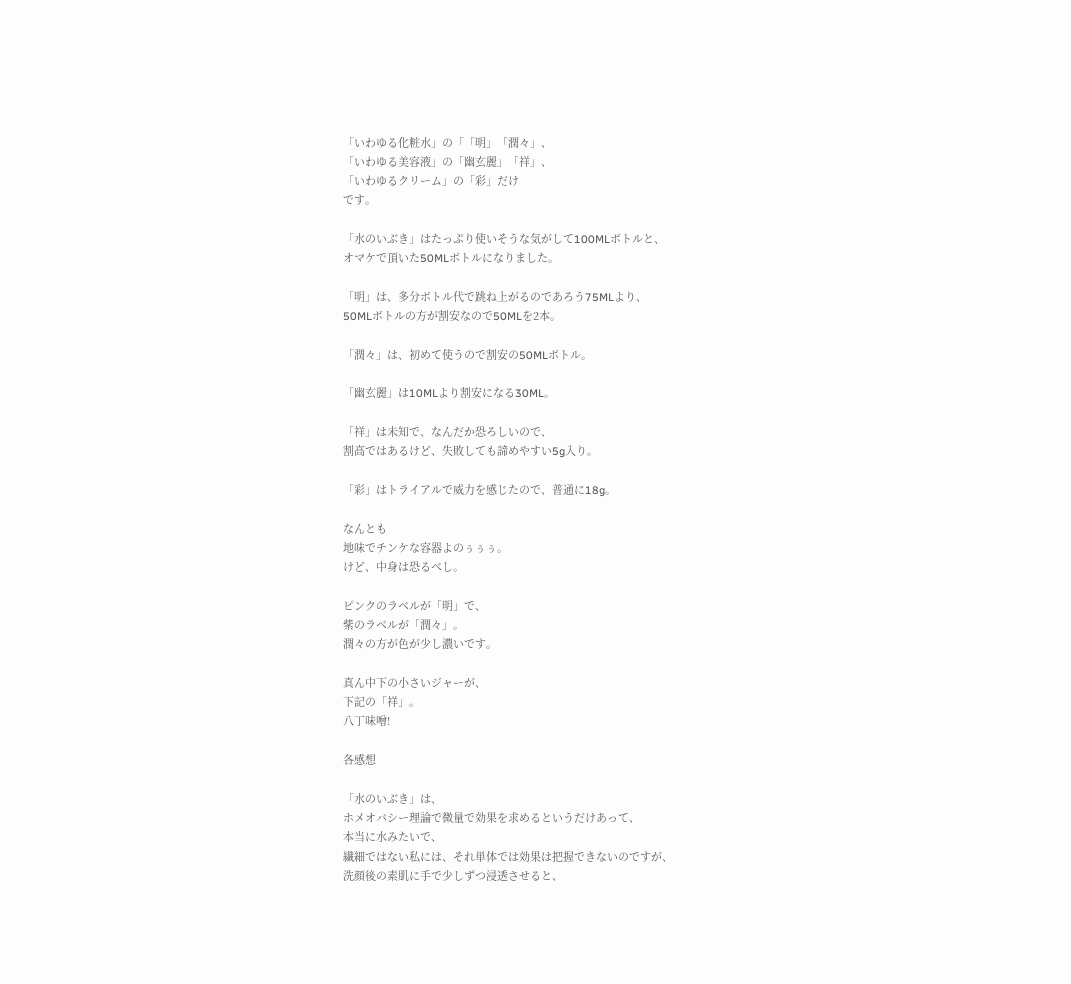「いわゆる化粧水」の「「明」「潤々」、
「いわゆる美容液」の「幽玄麗」「祥」、
「いわゆるクリーム」の「彩」だけ
です。

「水のいぶき」はたっぷり使いそうな気がして100MLボトルと、
オマケで頂いた50MLボトルになりました。

「明」は、多分ボトル代で跳ね上がるのであろう75MLより、
50MLボトルの方が割安なので50MLを2本。

「潤々」は、初めて使うので割安の50MLボトル。

「幽玄麗」は10MLより割安になる30ML。

「祥」は未知で、なんだか恐ろしいので、
割高ではあるけど、失敗しても諦めやすい5g入り。

「彩」はトライアルで威力を感じたので、普通に18g。

なんとも
地味でチンケな容器よのぅぅぅ。
けど、中身は恐るべし。

ピンクのラベルが「明」で、
紫のラベルが「潤々」。
潤々の方が色が少し濃いです。

真ん中下の小さいジャーが、
下記の「祥」。
八丁味噌!

各感想

「水のいぶき」は、
ホメオバシー理論で微量で効果を求めるというだけあって、
本当に水みたいで、
繊細ではない私には、それ単体では効果は把握できないのですが、
洗顔後の素肌に手で少しずつ浸透させると、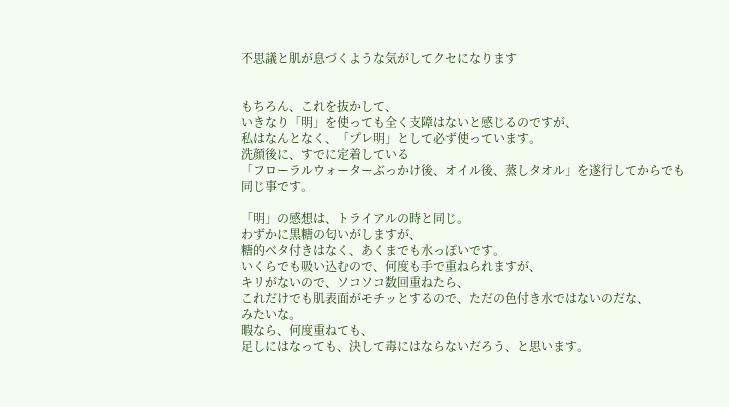不思議と肌が息づくような気がしてクセになります


もちろん、これを抜かして、
いきなり「明」を使っても全く支障はないと感じるのですが、
私はなんとなく、「プレ明」として必ず使っています。
洗顔後に、すでに定着している
「フローラルウォーターぶっかけ後、オイル後、蒸しタオル」を遂行してからでも
同じ事です。

「明」の感想は、トライアルの時と同じ。
わずかに黒糖の匂いがしますが、
糖的ベタ付きはなく、あくまでも水っぽいです。
いくらでも吸い込むので、何度も手で重ねられますが、
キリがないので、ソコソコ数回重ねたら、
これだけでも肌表面がモチッとするので、ただの色付き水ではないのだな、
みたいな。
暇なら、何度重ねても、
足しにはなっても、決して毒にはならないだろう、と思います。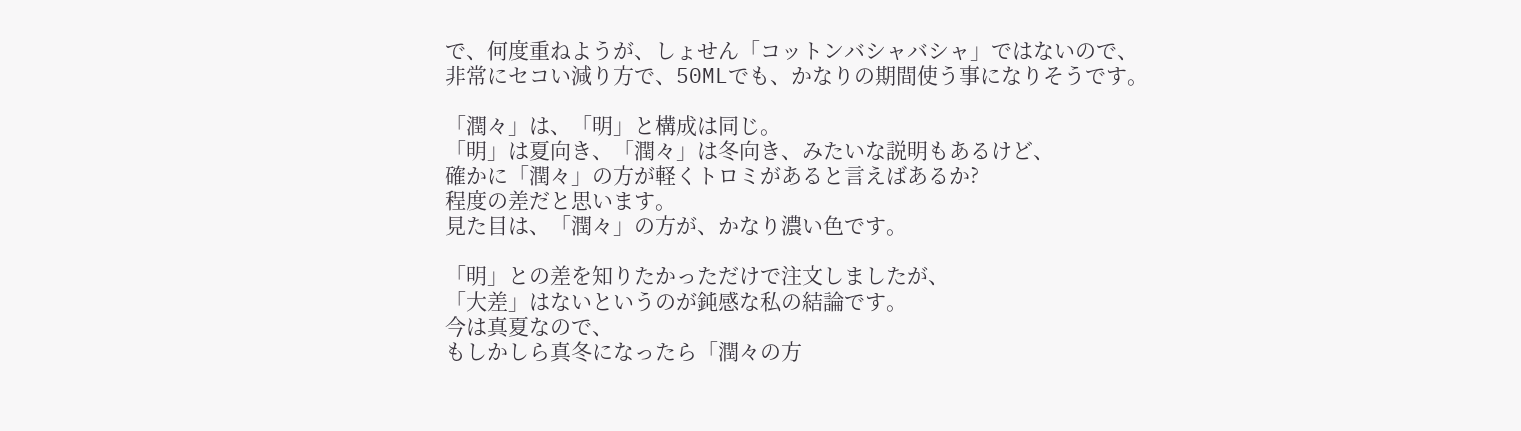で、何度重ねようが、しょせん「コットンバシャバシャ」ではないので、
非常にセコい減り方で、50MLでも、かなりの期間使う事になりそうです。

「潤々」は、「明」と構成は同じ。
「明」は夏向き、「潤々」は冬向き、みたいな説明もあるけど、
確かに「潤々」の方が軽くトロミがあると言えばあるか?
程度の差だと思います。
見た目は、「潤々」の方が、かなり濃い色です。

「明」との差を知りたかっただけで注文しましたが、
「大差」はないというのが鈍感な私の結論です。
今は真夏なので、
もしかしら真冬になったら「潤々の方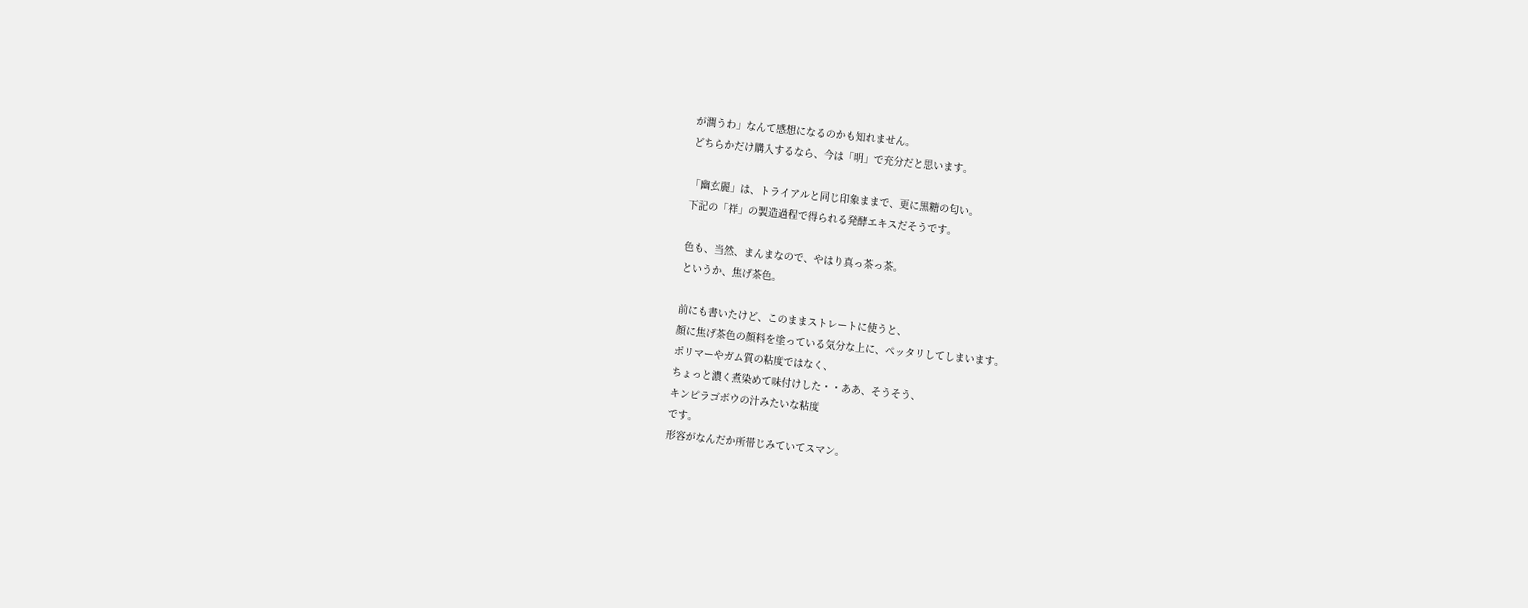が潤うわ」なんて感想になるのかも知れません。
どちらかだけ購入するなら、今は「明」で充分だと思います。

「幽玄麗」は、トライアルと同じ印象ままで、更に黒糖の匂い。
下記の「祥」の製造過程で得られる発酵エキスだそうです。

色も、当然、まんまなので、やはり真っ茶っ茶。
というか、焦げ茶色。

前にも書いたけど、このままストレートに使うと、
顔に焦げ茶色の顔料を塗っている気分な上に、ペッタリしてしまいます。
ポリマーやガム質の粘度ではなく、
ちょっと濃く煮染めて味付けした・・ああ、そうそう、
キンピラゴボウの汁みたいな粘度
です。
形容がなんだか所帯じみていてスマン。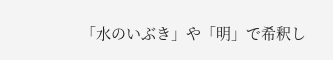「水のいぶき」や「明」で希釈し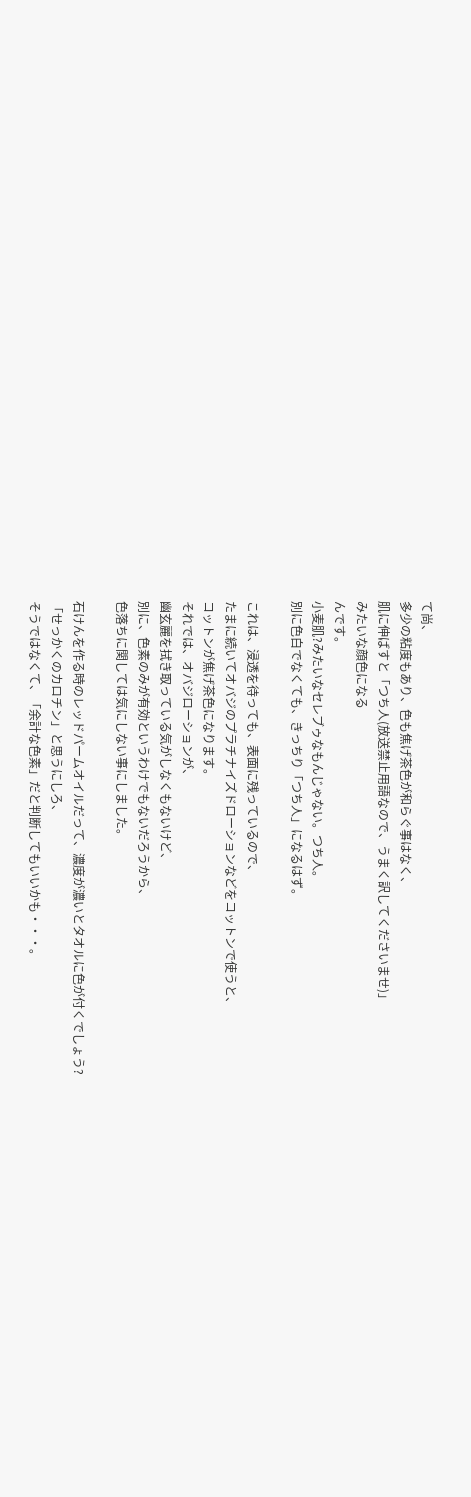て尚、
多少の粘度もあり、色も焦げ茶色が和らぐ事はなく、
肌に伸ばすと「つち人(放送禁止用語なので、うまく訳してくださいませ)」
みたいな顔色になる
んです。
小麦肌?みたいなセレブゥなもんじゃない。つち人。
別に色白でなくても、きっちり「つち人」になるはず。

これは、浸透を待っても、表面に残っているので、
たまに続いてオバジのプラチナイズドローションなどをコットンで使うと、
コットンが焦げ茶色になります。
それでは、オバジローションが、
幽玄麗を拭き取っている気がしなくもないけど、
別に、色素のみが有効というわけでもないだろうから、
色落ちに関しては気にしない事にしました。

石けんを作る時のレッドパームオイルだって、濃度が濃いとタオルに色が付くでしょう?
「せっかくのカロチン」と思うにしろ、
そうではなくて、「余計な色素」だと判断してもいいかも・・・。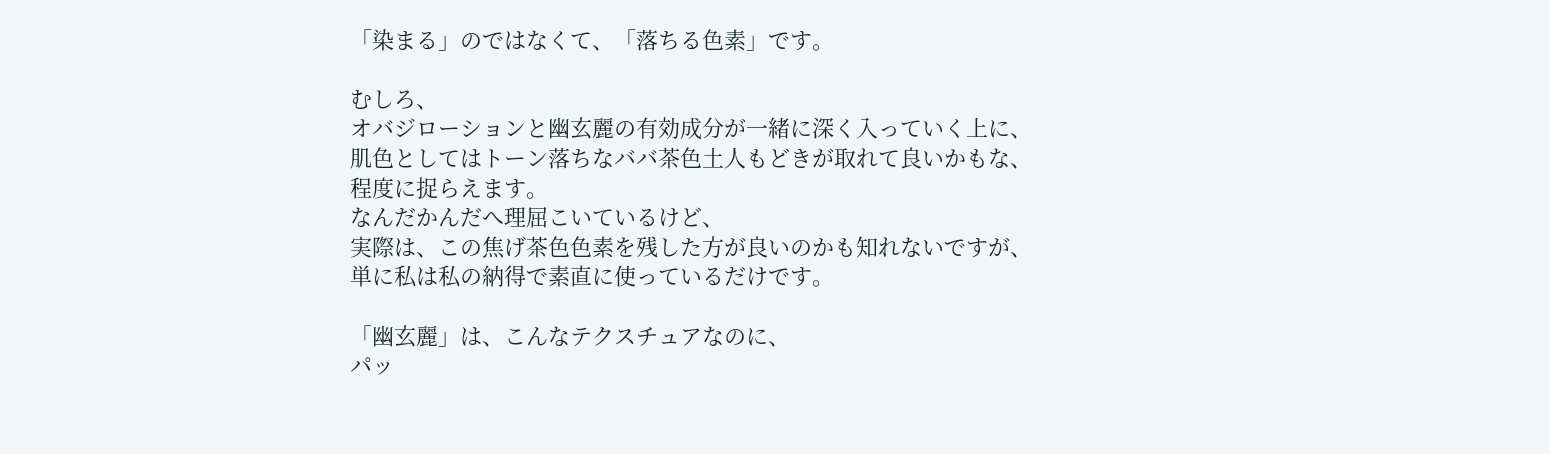「染まる」のではなくて、「落ちる色素」です。

むしろ、
オバジローションと幽玄麗の有効成分が一緒に深く入っていく上に、
肌色としてはトーン落ちなババ茶色土人もどきが取れて良いかもな、
程度に捉らえます。
なんだかんだへ理屈こいているけど、
実際は、この焦げ茶色色素を残した方が良いのかも知れないですが、
単に私は私の納得で素直に使っているだけです。

「幽玄麗」は、こんなテクスチュアなのに、
パッ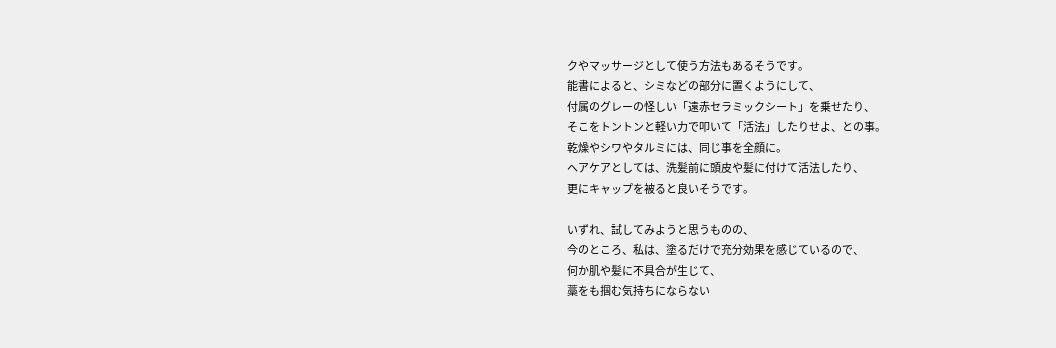クやマッサージとして使う方法もあるそうです。
能書によると、シミなどの部分に置くようにして、
付属のグレーの怪しい「遠赤セラミックシート」を乗せたり、
そこをトントンと軽い力で叩いて「活法」したりせよ、との事。
乾燥やシワやタルミには、同じ事を全顔に。
ヘアケアとしては、洗髪前に頭皮や髪に付けて活法したり、
更にキャップを被ると良いそうです。

いずれ、試してみようと思うものの、
今のところ、私は、塗るだけで充分効果を感じているので、
何か肌や髪に不具合が生じて、
藁をも掴む気持ちにならない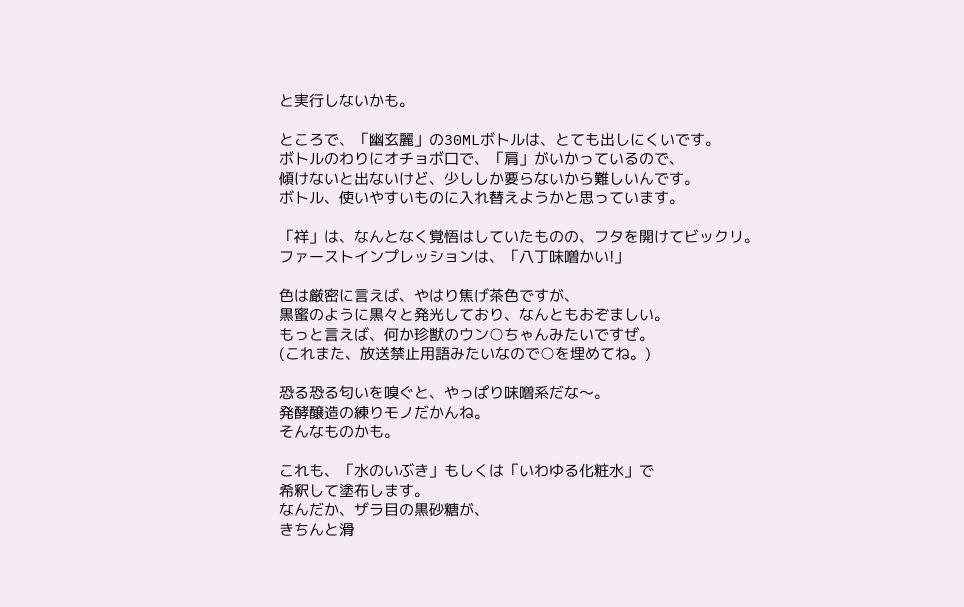と実行しないかも。

ところで、「幽玄麗」の30MLボトルは、とても出しにくいです。
ボトルのわりにオチョボ口で、「肩」がいかっているので、
傾けないと出ないけど、少ししか要らないから難しいんです。
ボトル、使いやすいものに入れ替えようかと思っています。

「祥」は、なんとなく覚悟はしていたものの、フタを開けてビックリ。
ファーストインプレッションは、「八丁味噌かい!」

色は厳密に言えば、やはり焦げ茶色ですが、
黒蜜のように黒々と発光しており、なんともおぞましい。
もっと言えば、何か珍獣のウン○ちゃんみたいですぜ。
(これまた、放送禁止用語みたいなので○を埋めてね。)

恐る恐る匂いを嗅ぐと、やっぱり味噌系だな〜。
発酵醸造の練りモノだかんね。
そんなものかも。

これも、「水のいぶき」もしくは「いわゆる化粧水」で
希釈して塗布します。
なんだか、ザラ目の黒砂糖が、
きちんと滑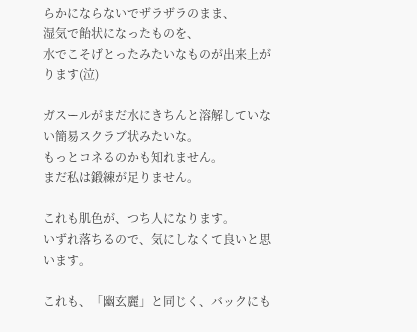らかにならないでザラザラのまま、
湿気で飴状になったものを、
水でこそげとったみたいなものが出来上がります(泣)

ガスールがまだ水にきちんと溶解していない簡易スクラブ状みたいな。
もっとコネるのかも知れません。
まだ私は鍛練が足りません。

これも肌色が、つち人になります。
いずれ落ちるので、気にしなくて良いと思います。

これも、「幽玄麗」と同じく、バックにも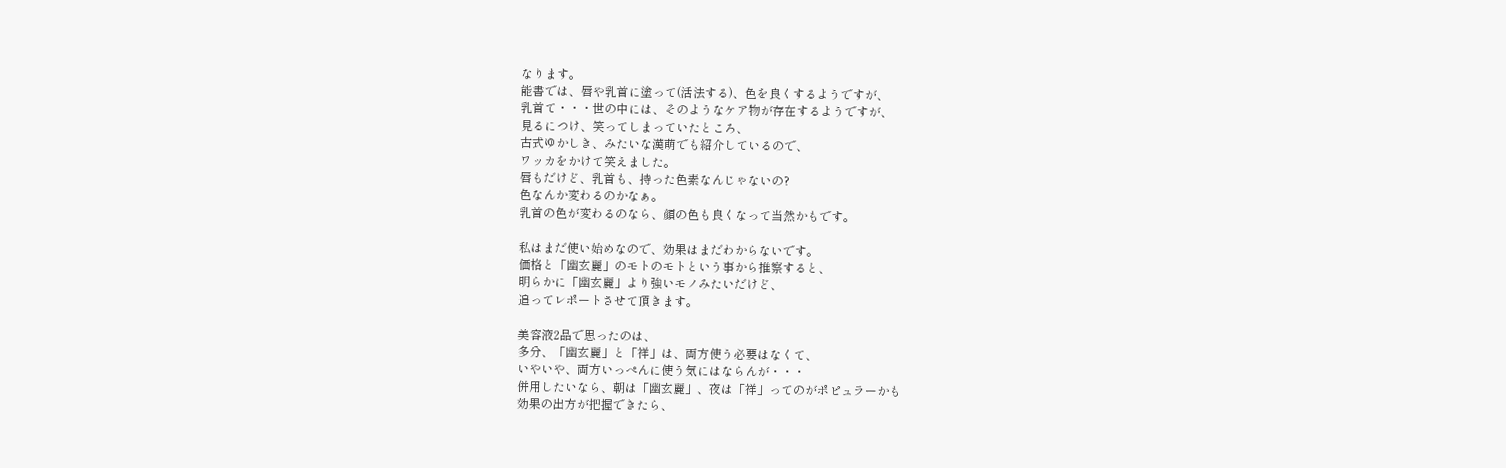なります。
能書では、唇や乳首に塗って(活法する)、色を良くするようですが、
乳首て・・・世の中には、そのようなケア物が存在するようですが、
見るにつけ、笑ってしまっていたところ、
古式ゆかしき、みたいな漢萌でも紹介しているので、
ワッカをかけて笑えました。
唇もだけど、乳首も、持った色素なんじゃないの?
色なんか変わるのかなぁ。
乳首の色が変わるのなら、顔の色も良くなって当然かもです。

私はまだ使い始めなので、効果はまだわからないです。
価格と「幽玄麗」のモトのモトという事から推察すると、
明らかに「幽玄麗」より強いモノみたいだけど、
追ってレポートさせて頂きます。

美容液2品で思ったのは、
多分、「幽玄麗」と「祥」は、両方使う必要はなくて、
いやいや、両方いっぺんに使う気にはならんが・・・
併用したいなら、朝は「幽玄麗」、夜は「祥」ってのがポピュラーかも
効果の出方が把握できたら、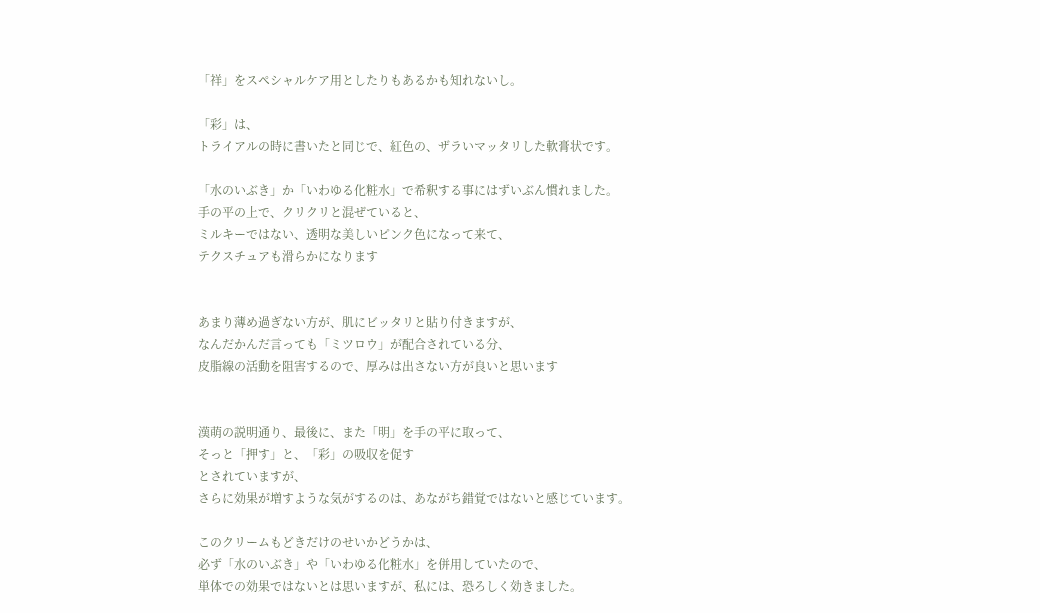「祥」をスペシャルケア用としたりもあるかも知れないし。

「彩」は、
トライアルの時に書いたと同じで、紅色の、ザラいマッタリした軟膏状です。

「水のいぶき」か「いわゆる化粧水」で希釈する事にはずいぶん慣れました。
手の平の上で、クリクリと混ぜていると、
ミルキーではない、透明な美しいピンク色になって来て、
テクスチュアも滑らかになります


あまり薄め過ぎない方が、肌にビッタリと貼り付きますが、
なんだかんだ言っても「ミツロウ」が配合されている分、
皮脂線の活動を阻害するので、厚みは出さない方が良いと思います


漢萌の説明通り、最後に、また「明」を手の平に取って、
そっと「押す」と、「彩」の吸収を促す
とされていますが、
さらに効果が増すような気がするのは、あながち錯覚ではないと感じています。

このクリームもどきだけのせいかどうかは、
必ず「水のいぶき」や「いわゆる化粧水」を併用していたので、
単体での効果ではないとは思いますが、私には、恐ろしく効きました。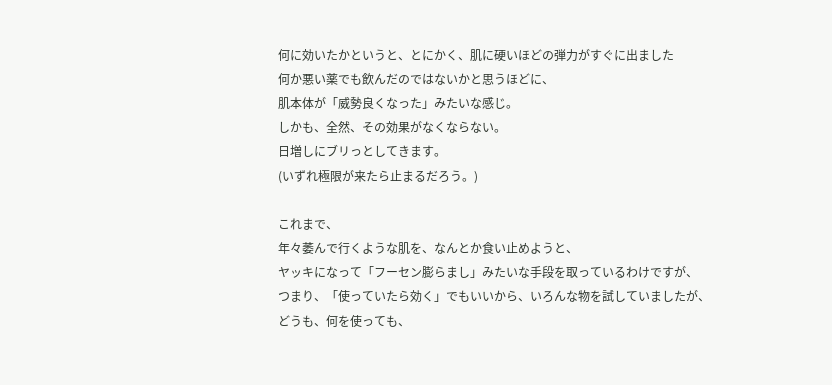何に効いたかというと、とにかく、肌に硬いほどの弾力がすぐに出ました
何か悪い薬でも飲んだのではないかと思うほどに、
肌本体が「威勢良くなった」みたいな感じ。
しかも、全然、その効果がなくならない。
日増しにブリっとしてきます。
(いずれ極限が来たら止まるだろう。)

これまで、
年々萎んで行くような肌を、なんとか食い止めようと、
ヤッキになって「フーセン膨らまし」みたいな手段を取っているわけですが、
つまり、「使っていたら効く」でもいいから、いろんな物を試していましたが、
どうも、何を使っても、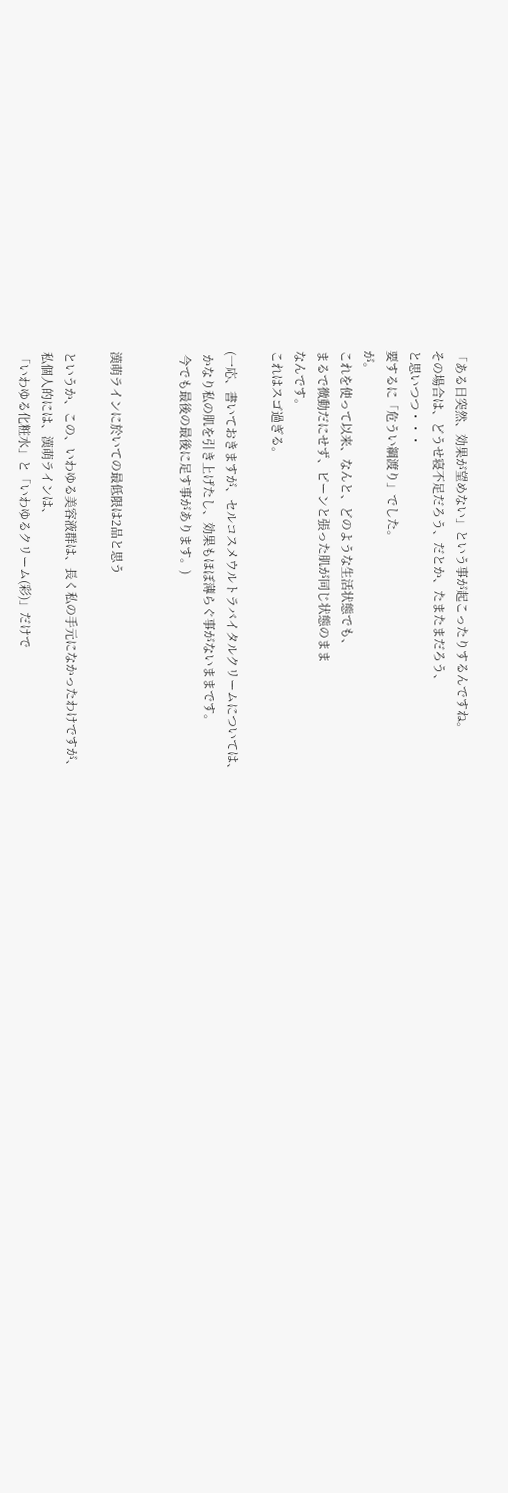「ある日突然、効果が望めない」という事が起こったりするんですね。
その場合は、どうせ寝不足だろう、だとか、たまたまだろう、
と思いつつ・・・
要するに「危うい綱渡り」でした。
が。
これを使って以来、なんと、どのような生活状態でも、
まるで微動だにせず、ピーンと張った肌が同じ状態のまま
なんです。
これはスゴ過ぎる。

(一応、書いておきますが、セルコスメウルトラバイタルクリームについては、
 かなり私の肌を引き上げたし、効果もほぼ薄らぐ事がないままです。
 今でも最後の最後に足す事があります。)


漢萌ラインに於いての最低限は2品と思う

というか、この、いわゆる美容液群は、長く私の手元になかったわけですが、
私個人的には、漢萌ラインは、
「いわゆる化粧水」と「いわゆるクリーム(彩)」だけで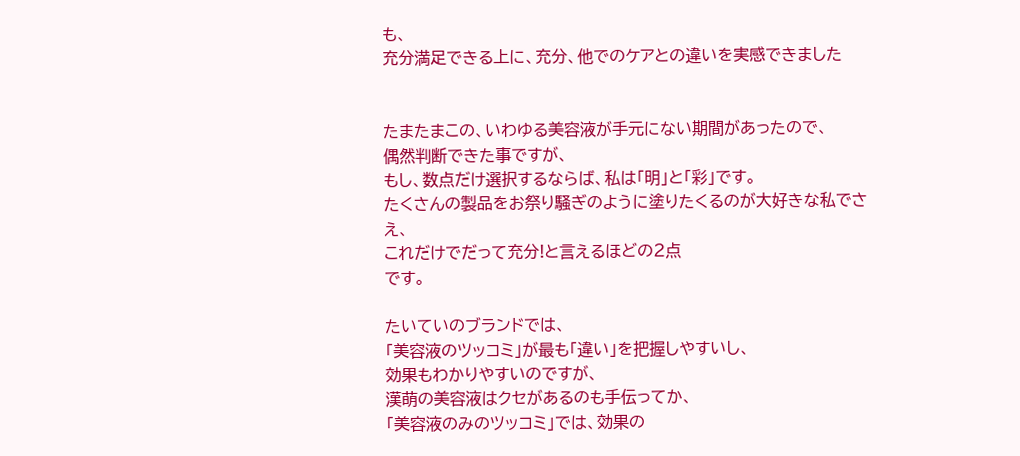も、
充分満足できる上に、充分、他でのケアとの違いを実感できました


たまたまこの、いわゆる美容液が手元にない期間があったので、
偶然判断できた事ですが、
もし、数点だけ選択するならば、私は「明」と「彩」です。
たくさんの製品をお祭り騒ぎのように塗りたくるのが大好きな私でさえ、
これだけでだって充分!と言えるほどの2点
です。

たいていのブランドでは、
「美容液のツッコミ」が最も「違い」を把握しやすいし、
効果もわかりやすいのですが、
漢萌の美容液はクセがあるのも手伝ってか、
「美容液のみのツッコミ」では、効果の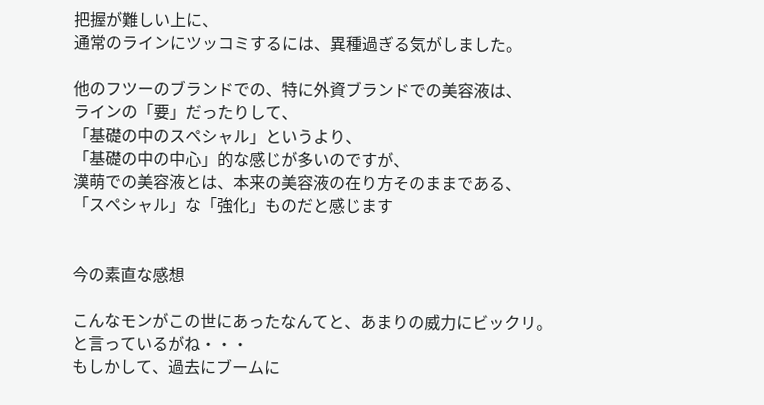把握が難しい上に、
通常のラインにツッコミするには、異種過ぎる気がしました。

他のフツーのブランドでの、特に外資ブランドでの美容液は、
ラインの「要」だったりして、
「基礎の中のスペシャル」というより、
「基礎の中の中心」的な感じが多いのですが、
漢萌での美容液とは、本来の美容液の在り方そのままである、
「スペシャル」な「強化」ものだと感じます


今の素直な感想

こんなモンがこの世にあったなんてと、あまりの威力にビックリ。
と言っているがね・・・
もしかして、過去にブームに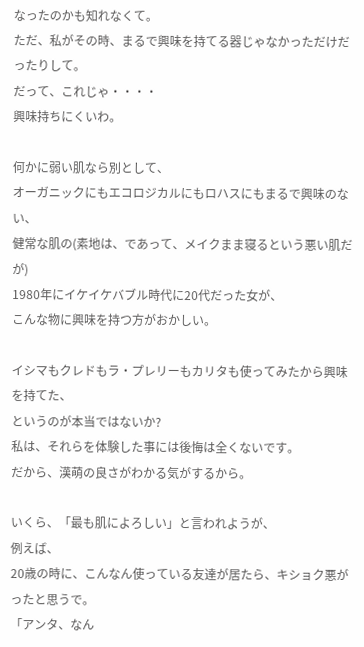なったのかも知れなくて。
ただ、私がその時、まるで興味を持てる器じゃなかっただけだったりして。
だって、これじゃ・・・・
興味持ちにくいわ。

何かに弱い肌なら別として、
オーガニックにもエコロジカルにもロハスにもまるで興味のない、
健常な肌の(素地は、であって、メイクまま寝るという悪い肌だが)
1980年にイケイケバブル時代に20代だった女が、
こんな物に興味を持つ方がおかしい。

イシマもクレドもラ・プレリーもカリタも使ってみたから興味を持てた、
というのが本当ではないか?
私は、それらを体験した事には後悔は全くないです。
だから、漢萌の良さがわかる気がするから。

いくら、「最も肌によろしい」と言われようが、
例えば、
20歳の時に、こんなん使っている友達が居たら、キショク悪がったと思うで。
「アンタ、なん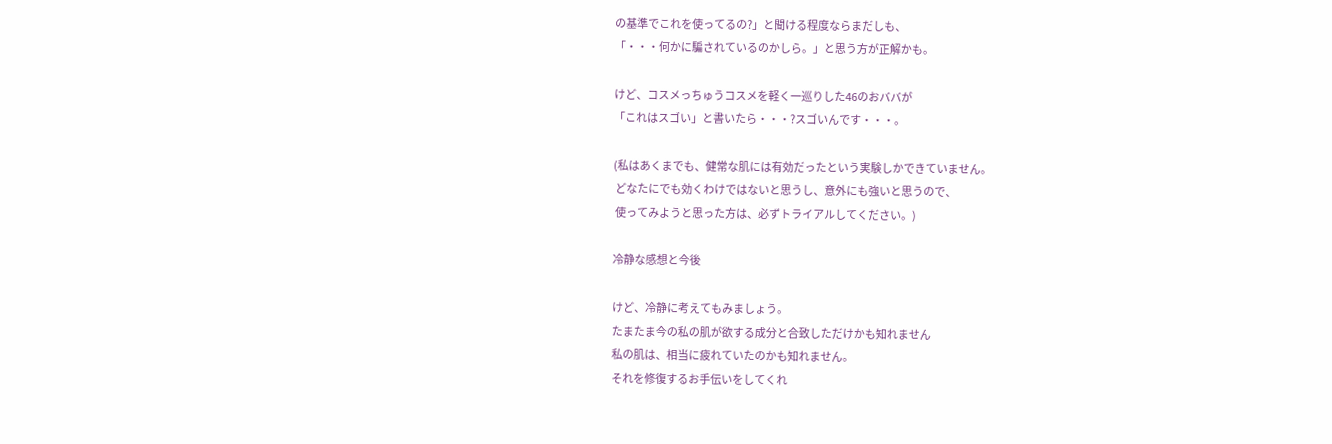の基準でこれを使ってるの?」と聞ける程度ならまだしも、
「・・・何かに騙されているのかしら。」と思う方が正解かも。

けど、コスメっちゅうコスメを軽く一巡りした46のおババが
「これはスゴい」と書いたら・・・?スゴいんです・・・。

(私はあくまでも、健常な肌には有効だったという実験しかできていません。
 どなたにでも効くわけではないと思うし、意外にも強いと思うので、
 使ってみようと思った方は、必ずトライアルしてください。)

冷静な感想と今後

けど、冷静に考えてもみましょう。
たまたま今の私の肌が欲する成分と合致しただけかも知れません
私の肌は、相当に疲れていたのかも知れません。
それを修復するお手伝いをしてくれ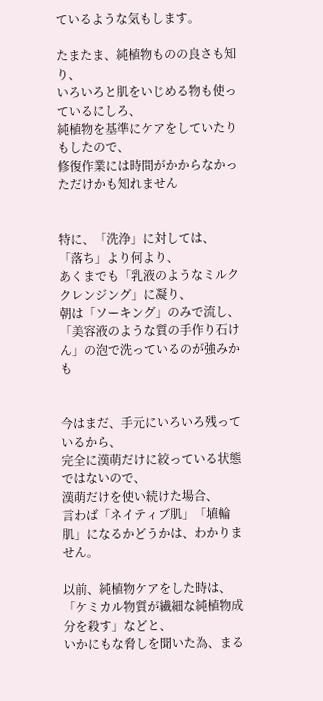ているような気もします。

たまたま、純植物ものの良さも知り、
いろいろと肌をいじめる物も使っているにしろ、
純植物を基準にケアをしていたりもしたので、
修復作業には時間がかからなかっただけかも知れません


特に、「洗浄」に対しては、
「落ち」より何より、
あくまでも「乳液のようなミルククレンジング」に凝り、
朝は「ソーキング」のみで流し、
「美容液のような質の手作り石けん」の泡で洗っているのが強みかも


今はまだ、手元にいろいろ残っているから、
完全に漢萌だけに絞っている状態ではないので、
漢萌だけを使い続けた場合、
言わば「ネイティブ肌」「埴輪肌」になるかどうかは、わかりません。

以前、純植物ケアをした時は、
「ケミカル物質が繊細な純植物成分を殺す」などと、
いかにもな脅しを聞いた為、まる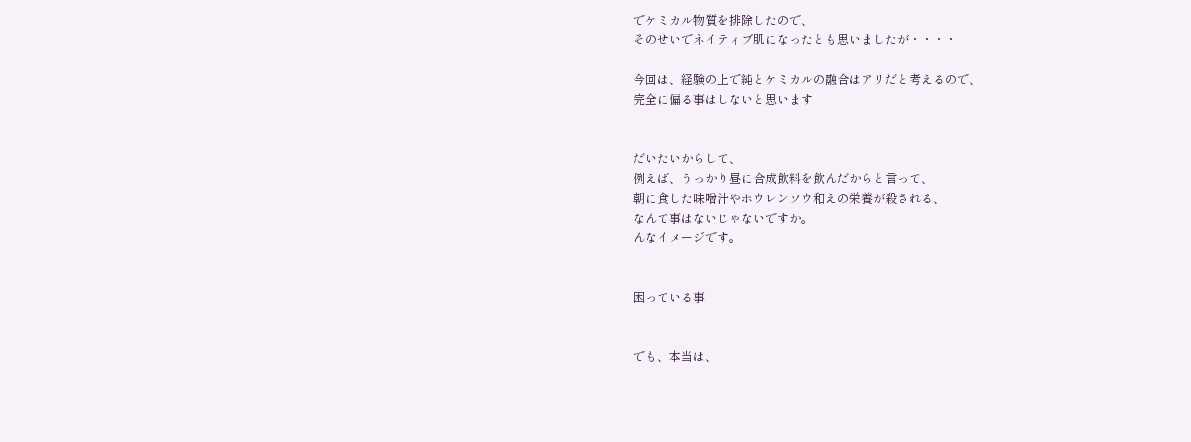でケミカル物質を排除したので、
そのせいでネイティブ肌になったとも思いましたが・・・・

今回は、経験の上で純とケミカルの融合はアリだと考えるので、
完全に偏る事はしないと思います


だいたいからして、
例えば、うっかり昼に合成飲料を飲んだからと言って、
朝に食した味噌汁やホウレンソウ和えの栄養が殺される、
なんて事はないじゃないですか。
んなイメージです。


困っている事


でも、本当は、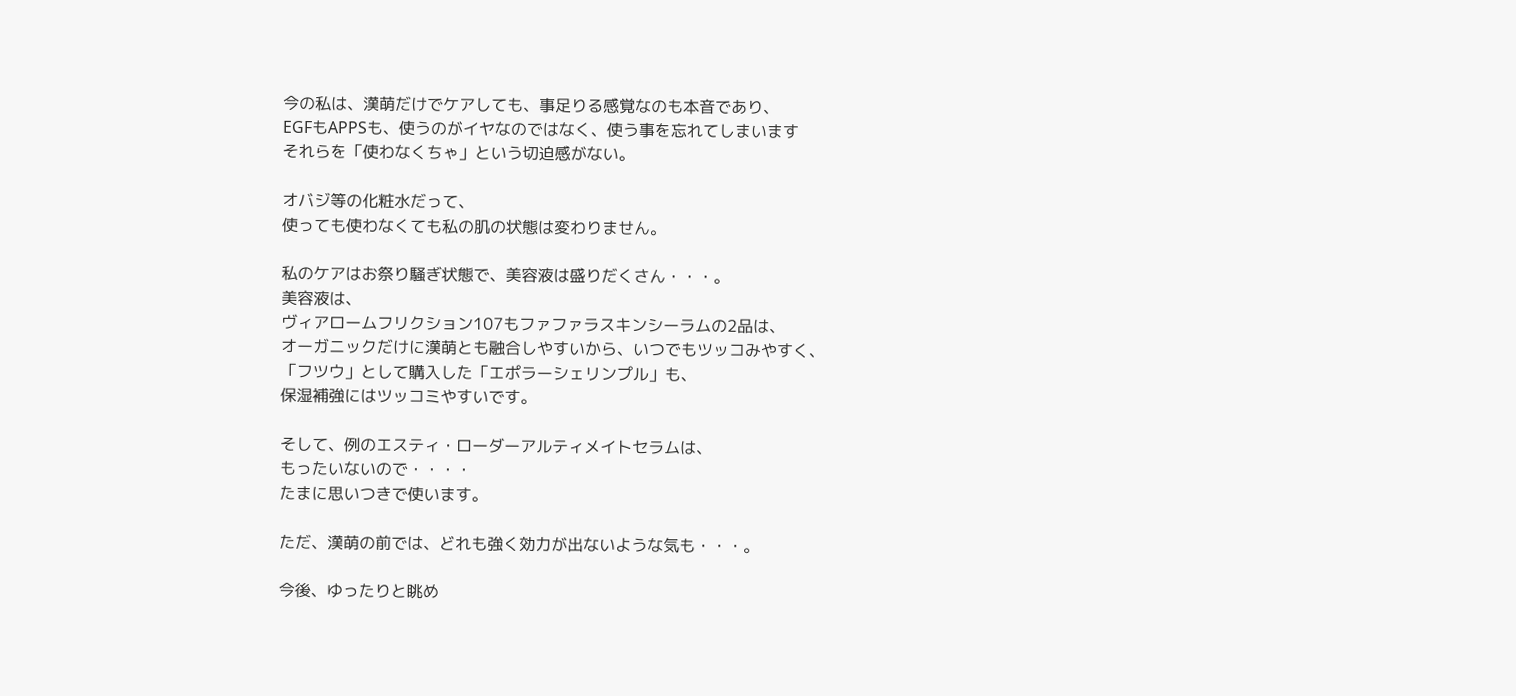今の私は、漢萌だけでケアしても、事足りる感覚なのも本音であり、
EGFもAPPSも、使うのがイヤなのではなく、使う事を忘れてしまいます
それらを「使わなくちゃ」という切迫感がない。

オバジ等の化粧水だって、
使っても使わなくても私の肌の状態は変わりません。

私のケアはお祭り騒ぎ状態で、美容液は盛りだくさん・・・。
美容液は、
ヴィアロームフリクション107もファファラスキンシーラムの2品は、
オーガニックだけに漢萌とも融合しやすいから、いつでもツッコみやすく、
「フツウ」として購入した「エポラーシェリンプル」も、
保湿補強にはツッコミやすいです。

そして、例のエスティ・ローダーアルティメイトセラムは、
もったいないので・・・・
たまに思いつきで使います。

ただ、漢萌の前では、どれも強く効力が出ないような気も・・・。

今後、ゆったりと眺め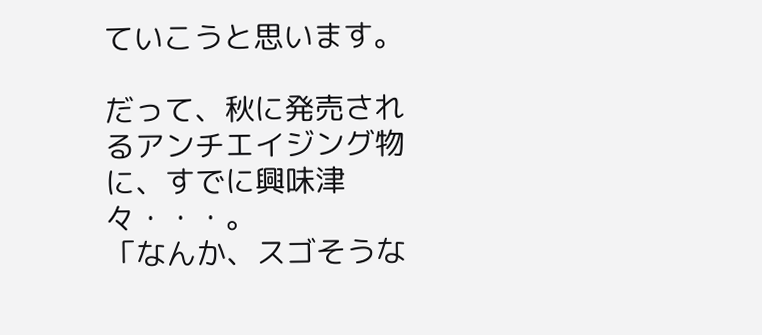ていこうと思います。

だって、秋に発売されるアンチエイジング物に、すでに興味津々・・・。
「なんか、スゴそうな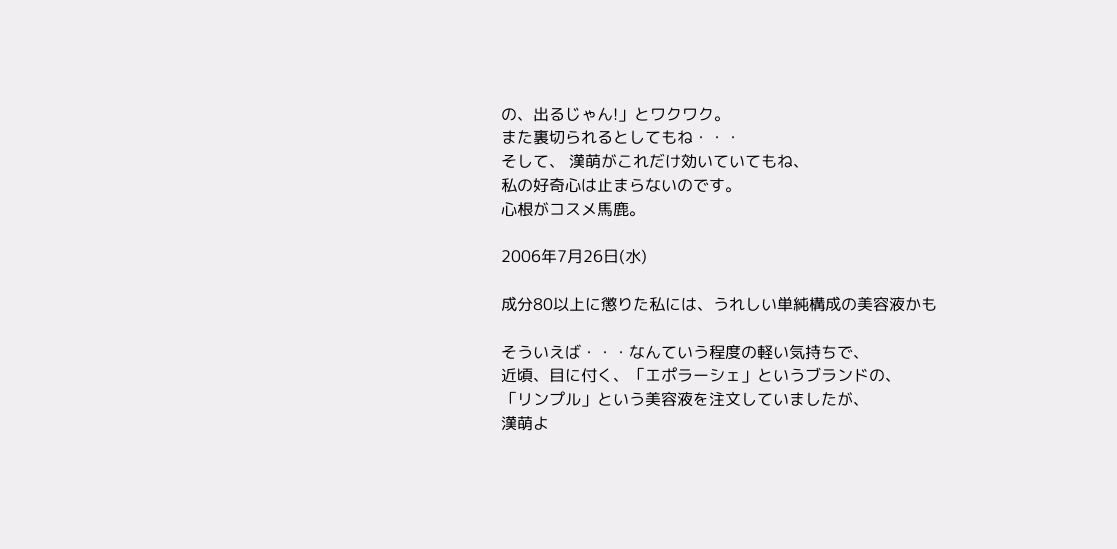の、出るじゃん!」とワクワク。
また裏切られるとしてもね・・・
そして、 漢萌がこれだけ効いていてもね、
私の好奇心は止まらないのです。
心根がコスメ馬鹿。

2006年7月26日(水)

成分80以上に懲りた私には、うれしい単純構成の美容液かも

そういえば・・・なんていう程度の軽い気持ちで、
近頃、目に付く、「エポラーシェ」というブランドの、
「リンプル」という美容液を注文していましたが、
漢萌よ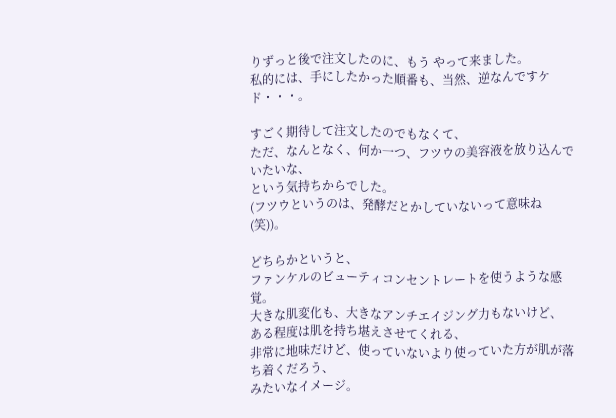りずっと後で注文したのに、もう やって来ました。
私的には、手にしたかった順番も、当然、逆なんですケド・・・。

すごく期待して注文したのでもなくて、
ただ、なんとなく、何か一つ、フツウの美容液を放り込んでいたいな、
という気持ちからでした。
(フツウというのは、発酵だとかしていないって意味ね(笑))。

どちらかというと、
ファンケルのビューティコンセントレートを使うような感覚。
大きな肌変化も、大きなアンチエイジング力もないけど、
ある程度は肌を持ち堪えさせてくれる、
非常に地味だけど、使っていないより使っていた方が肌が落ち着くだろう、
みたいなイメージ。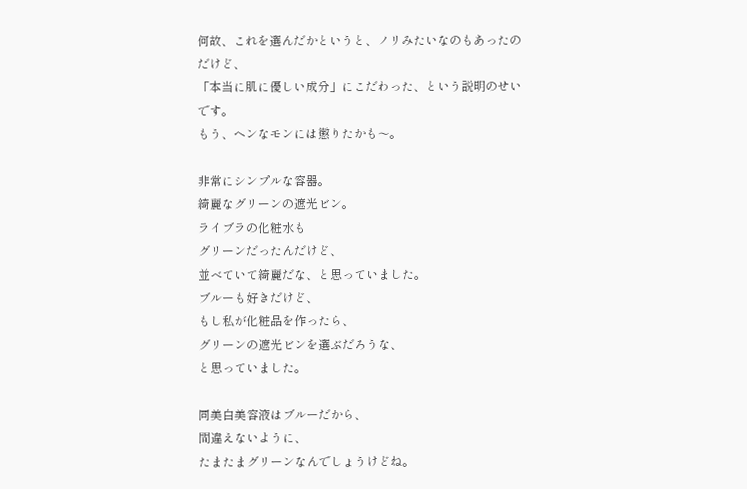何故、これを選んだかというと、ノリみたいなのもあったのだけど、
「本当に肌に優しい成分」にこだわった、という説明のせいです。
もう、ヘンなモンには懲りたかも〜。

非常にシンプルな容器。
綺麗なグリーンの遮光ビン。
ライブラの化粧水も
グリーンだったんだけど、
並べていて綺麗だな、と思っていました。
ブルーも好きだけど、
もし私が化粧品を作ったら、
グリーンの遮光ビンを選ぶだろうな、
と思っていました。

同美白美容液はブルーだから、
間違えないように、
たまたまグリーンなんでしょうけどね。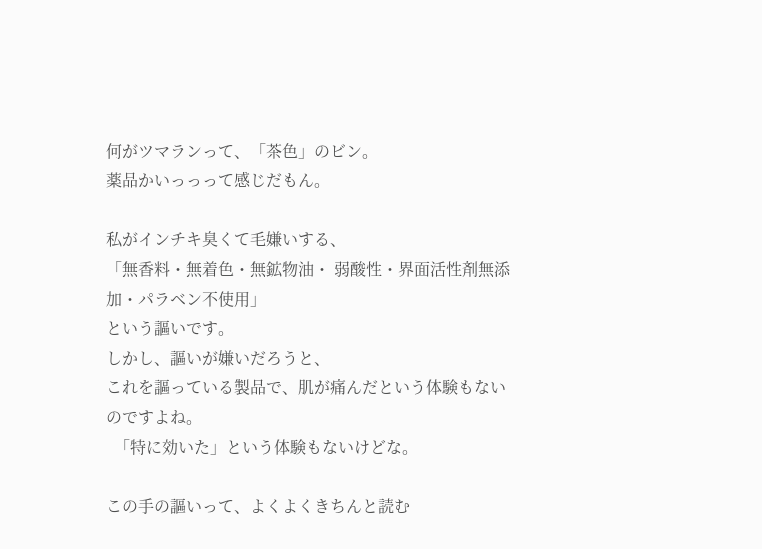何がツマランって、「茶色」のビン。
薬品かいっっって感じだもん。

私がインチキ臭くて毛嫌いする、
「無香料・無着色・無鉱物油・ 弱酸性・界面活性剤無添加・パラベン不使用」
という謳いです。
しかし、謳いが嫌いだろうと、
これを謳っている製品で、肌が痛んだという体験もないのですよね。
  「特に効いた」という体験もないけどな。

この手の謳いって、よくよくきちんと読む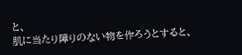と、
肌に当たり障りのない物を作ろうとすると、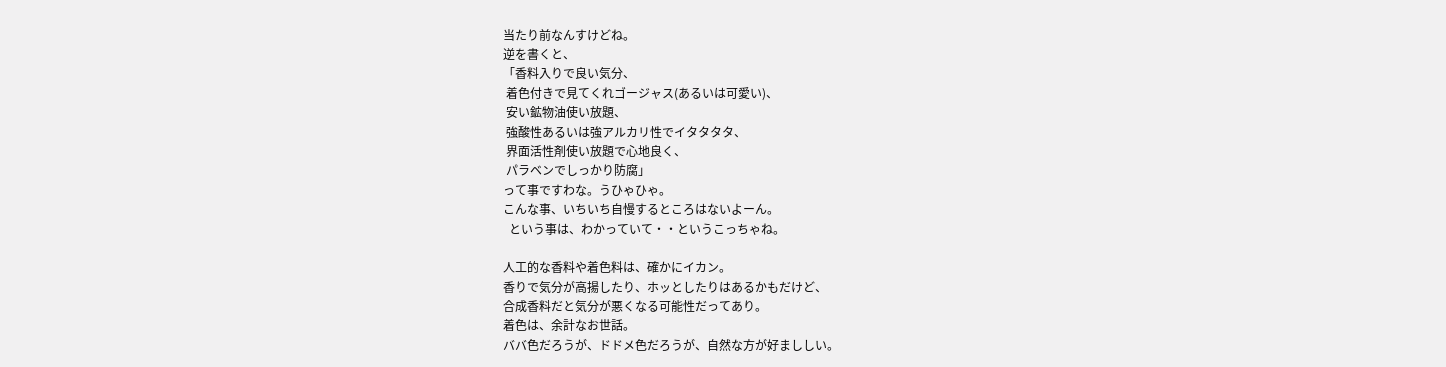当たり前なんすけどね。
逆を書くと、
「香料入りで良い気分、
 着色付きで見てくれゴージャス(あるいは可愛い)、
 安い鉱物油使い放題、
 強酸性あるいは強アルカリ性でイタタタタ、
 界面活性剤使い放題で心地良く、
 パラベンでしっかり防腐」
って事ですわな。うひゃひゃ。
こんな事、いちいち自慢するところはないよーん。
  という事は、わかっていて・・というこっちゃね。

人工的な香料や着色料は、確かにイカン。
香りで気分が高揚したり、ホッとしたりはあるかもだけど、
合成香料だと気分が悪くなる可能性だってあり。
着色は、余計なお世話。
ババ色だろうが、ドドメ色だろうが、自然な方が好まししい。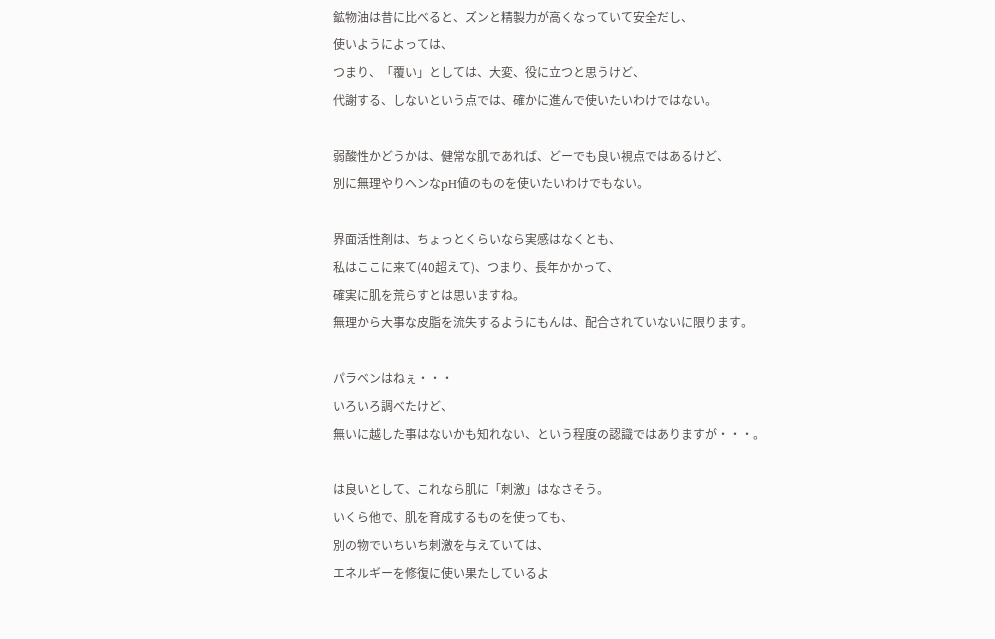鉱物油は昔に比べると、ズンと精製力が高くなっていて安全だし、
使いようによっては、
つまり、「覆い」としては、大変、役に立つと思うけど、
代謝する、しないという点では、確かに進んで使いたいわけではない。

弱酸性かどうかは、健常な肌であれば、どーでも良い視点ではあるけど、
別に無理やりヘンなpH値のものを使いたいわけでもない。

界面活性剤は、ちょっとくらいなら実感はなくとも、
私はここに来て(40超えて)、つまり、長年かかって、
確実に肌を荒らすとは思いますね。
無理から大事な皮脂を流失するようにもんは、配合されていないに限ります。

パラベンはねぇ・・・
いろいろ調べたけど、
無いに越した事はないかも知れない、という程度の認識ではありますが・・・。

は良いとして、これなら肌に「刺激」はなさそう。
いくら他で、肌を育成するものを使っても、
別の物でいちいち刺激を与えていては、
エネルギーを修復に使い果たしているよ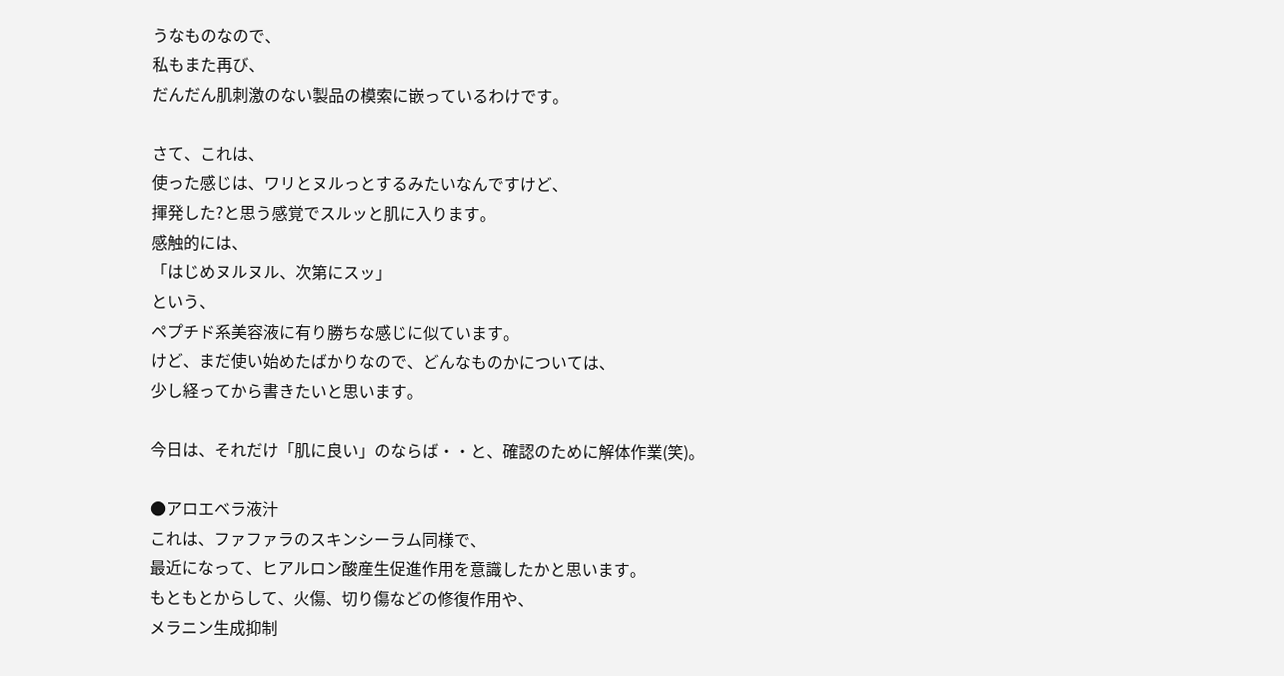うなものなので、
私もまた再び、
だんだん肌刺激のない製品の模索に嵌っているわけです。

さて、これは、
使った感じは、ワリとヌルっとするみたいなんですけど、
揮発した?と思う感覚でスルッと肌に入ります。
感触的には、
「はじめヌルヌル、次第にスッ」
という、
ペプチド系美容液に有り勝ちな感じに似ています。
けど、まだ使い始めたばかりなので、どんなものかについては、
少し経ってから書きたいと思います。

今日は、それだけ「肌に良い」のならば・・と、確認のために解体作業(笑)。

●アロエベラ液汁
これは、ファファラのスキンシーラム同様で、
最近になって、ヒアルロン酸産生促進作用を意識したかと思います。
もともとからして、火傷、切り傷などの修復作用や、
メラニン生成抑制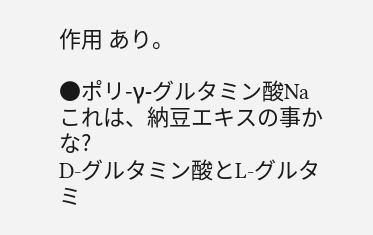作用 あり。

●ポリ-γ-グルタミン酸Na
これは、納豆エキスの事かな?
D-グルタミン酸とL-グルタミ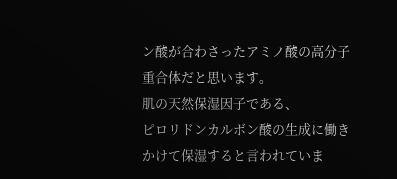ン酸が合わさったアミノ酸の高分子重合体だと思います。
肌の天然保湿因子である、
ピロリドンカルボン酸の生成に働きかけて保湿すると言われていま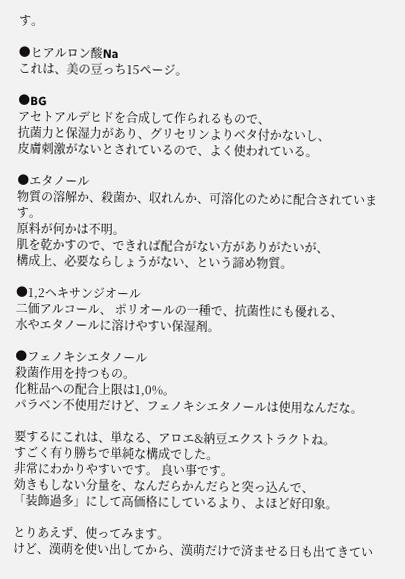す。

●ヒアルロン酸Na
これは、美の豆っち15ページ。

●BG
アセトアルデヒドを合成して作られるもので、
抗菌力と保湿力があり、グリセリンよりベタ付かないし、
皮膚刺激がないとされているので、よく使われている。

●エタノール
物質の溶解か、殺菌か、収れんか、可溶化のために配合されています。
原料が何かは不明。
肌を乾かすので、できれば配合がない方がありがたいが、
構成上、必要ならしょうがない、という諦め物質。

●1,2ヘキサンジオール
二価アルコール、 ポリオールの一種で、抗菌性にも優れる、
水やエタノールに溶けやすい保湿剤。

●フェノキシエタノール
殺菌作用を持つもの。
化粧品への配合上限は1,0%。
パラベン不使用だけど、フェノキシエタノールは使用なんだな。

要するにこれは、単なる、アロエ&納豆エクストラクトね。
すごく有り勝ちで単純な構成でした。
非常にわかりやすいです。 良い事です。
効きもしない分量を、なんだらかんだらと突っ込んで、
「装飾過多」にして高価格にしているより、よほど好印象。

とりあえず、使ってみます。
けど、漢萌を使い出してから、漢萌だけで済ませる日も出てきてい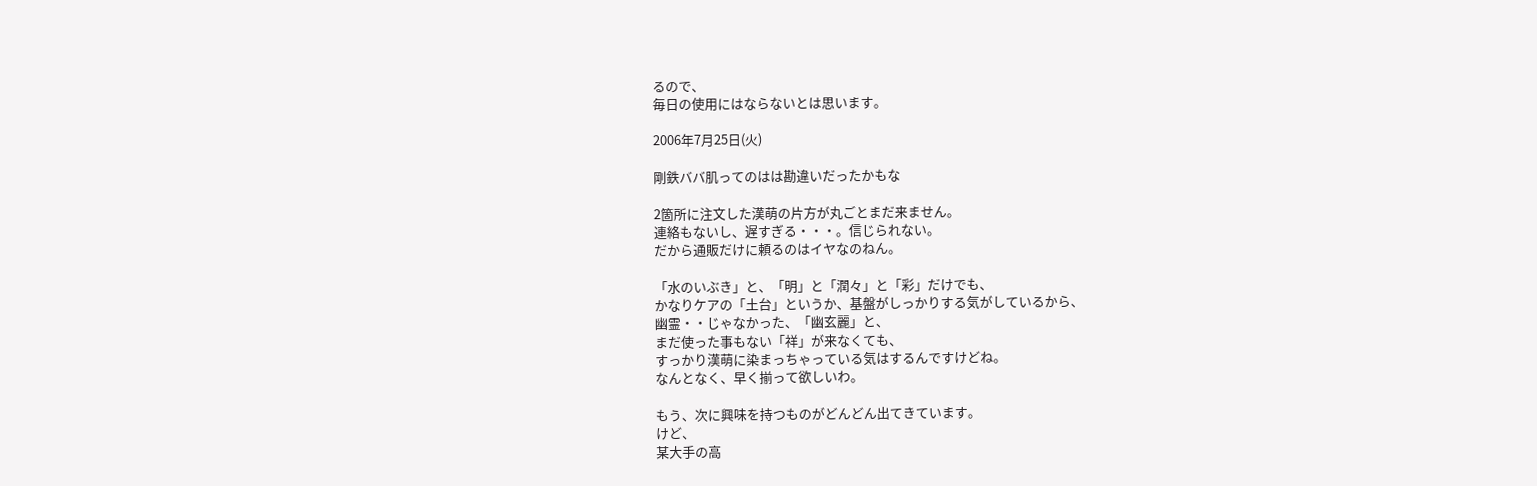るので、
毎日の使用にはならないとは思います。

2006年7月25日(火)

剛鉄ババ肌ってのはは勘違いだったかもな

2箇所に注文した漢萌の片方が丸ごとまだ来ません。
連絡もないし、遅すぎる・・・。信じられない。
だから通販だけに頼るのはイヤなのねん。

「水のいぶき」と、「明」と「潤々」と「彩」だけでも、
かなりケアの「土台」というか、基盤がしっかりする気がしているから、
幽霊・・じゃなかった、「幽玄麗」と、
まだ使った事もない「祥」が来なくても、
すっかり漢萌に染まっちゃっている気はするんですけどね。
なんとなく、早く揃って欲しいわ。

もう、次に興味を持つものがどんどん出てきています。
けど、
某大手の高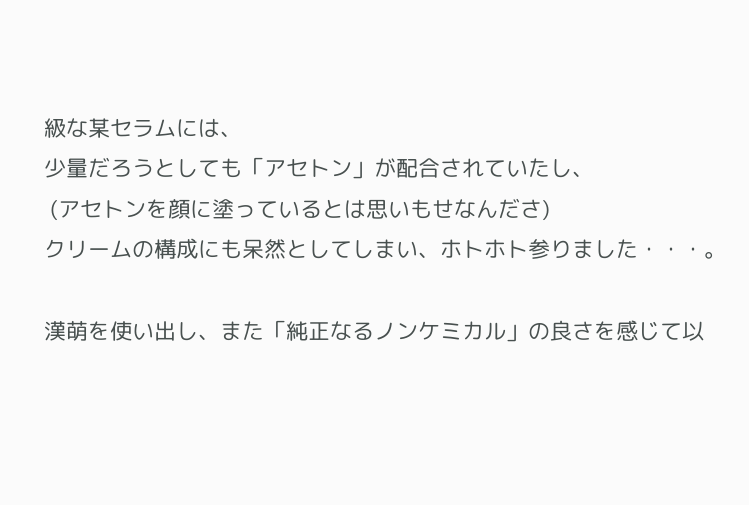級な某セラムには、
少量だろうとしても「アセトン」が配合されていたし、
 (アセトンを顔に塗っているとは思いもせなんださ)
クリームの構成にも呆然としてしまい、ホトホト参りました・・・。

漢萌を使い出し、また「純正なるノンケミカル」の良さを感じて以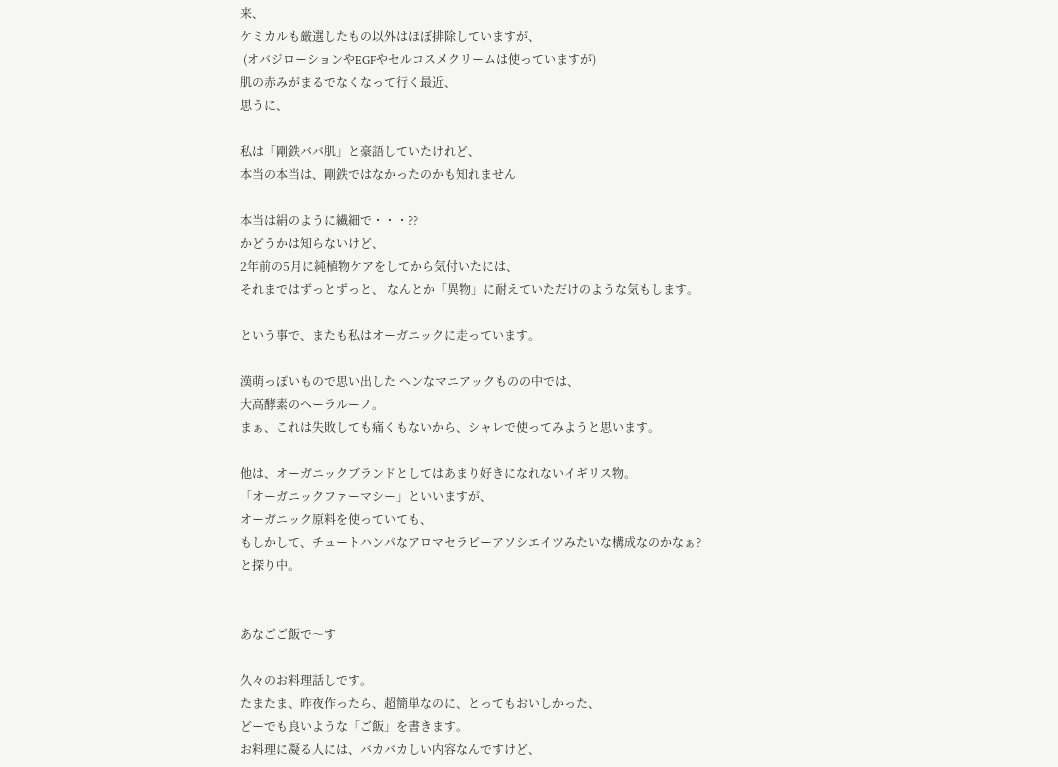来、
ケミカルも厳選したもの以外はほぼ排除していますが、
 (オバジローションやEGFやセルコスメクリームは使っていますが)
肌の赤みがまるでなくなって行く最近、
思うに、

私は「剛鉄ババ肌」と豪語していたけれど、
本当の本当は、剛鉄ではなかったのかも知れません

本当は絹のように繊細で・・・??
かどうかは知らないけど、
2年前の5月に純植物ケアをしてから気付いたには、
それまではずっとずっと、 なんとか「異物」に耐えていただけのような気もします。

という事で、またも私はオーガニックに走っています。

漢萌っぽいもので思い出した ヘンなマニアックものの中では、
大高酵素のヘーラルーノ。
まぁ、これは失敗しても痛くもないから、シャレで使ってみようと思います。

他は、オーガニックブランドとしてはあまり好きになれないイギリス物。
「オーガニックファーマシー」といいますが、
オーガニック原料を使っていても、
もしかして、チュートハンパなアロマセラピーアソシエイツみたいな構成なのかなぁ?
と探り中。


あなごご飯で〜す

久々のお料理話しです。
たまたま、昨夜作ったら、超簡単なのに、とってもおいしかった、
どーでも良いような「ご飯」を書きます。
お料理に凝る人には、バカバカしい内容なんですけど、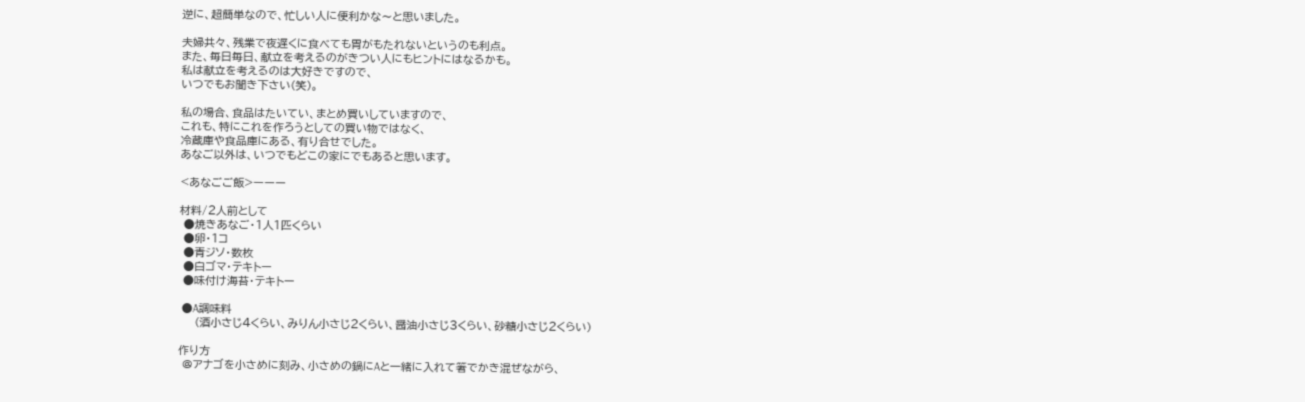逆に、超簡単なので、忙しい人に便利かな〜と思いました。

夫婦共々、残業で夜遅くに食べても胃がもたれないというのも利点。
また、毎日毎日、献立を考えるのがきつい人にもヒントにはなるかも。
私は献立を考えるのは大好きですので、
いつでもお聞き下さい(笑)。

私の場合、食品はたいてい、まとめ買いしていますので、
これも、特にこれを作ろうとしての買い物ではなく、
冷蔵庫や食品庫にある、有り合せでした。
あなご以外は、いつでもどこの家にでもあると思います。

<あなごご飯>ーーー

材料/2人前として
 ●焼きあなご・1人1匹くらい
 ●卵・1コ
 ●青ジソ・数枚
 ●白ゴマ・テキトー
 ●味付け海苔・テキトー

 ●A調味料
    (酒小さじ4くらい、みりん小さじ2くらい、醤油小さじ3くらい、砂糖小さじ2くらい)

作り方
 @アナゴを小さめに刻み、小さめの鍋にAと一緒に入れて箸でかき混ぜながら、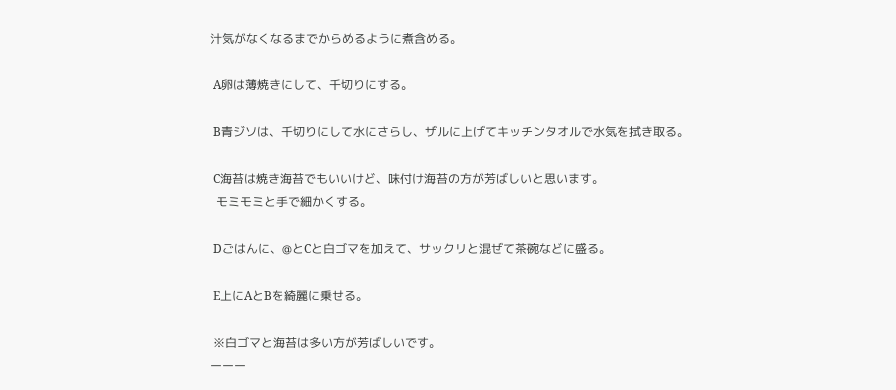汁気がなくなるまでからめるように煮含める。

 A卵は薄焼きにして、千切りにする。

 B青ジソは、千切りにして水にさらし、ザルに上げてキッチンタオルで水気を拭き取る。

 C海苔は焼き海苔でもいいけど、味付け海苔の方が芳ばしいと思います。
  モミモミと手で細かくする。

 Dごはんに、@とCと白ゴマを加えて、サックリと混ぜて茶碗などに盛る。

 E上にAとBを綺麗に乗せる。

 ※白ゴマと海苔は多い方が芳ばしいです。
ーーー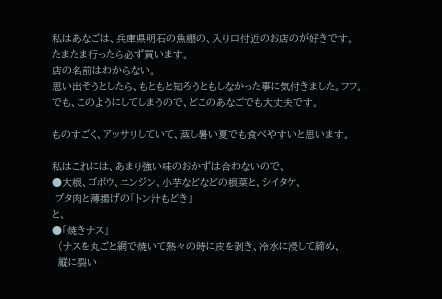私はあなごは、兵庫県明石の魚棚の、入り口付近のお店のが好きです。
たまたま行ったら必ず買います。
店の名前はわからない。
思い出そうとしたら、もともと知ろうともしなかった事に気付きました。フフ。
でも、このようにしてしまうので、どこのあなごでも大丈夫です。

ものすごく、アッサリしていて、蒸し暑い夏でも食べやすいと思います。

私はこれには、あまり強い味のおかずは合わないので、
●大根、ゴボウ、ニンジン、小芋などなどの根菜と、シイタケ、
 ブタ肉と薄揚げの「トン汁もどき」
と、
●「焼きナス」
  (ナスを丸ごと網で焼いて熱々の時に皮を剥き、冷水に浸して締め、
  縦に裂い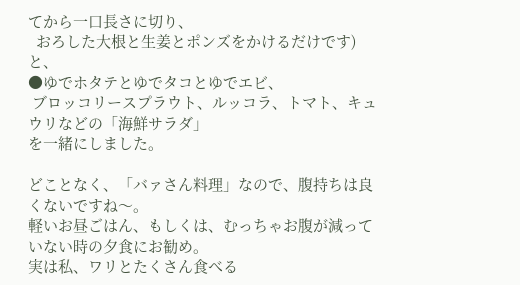てから一口長さに切り、
  おろした大根と生姜とポンズをかけるだけです)
と、
●ゆでホタテとゆでタコとゆでエビ、
 ブロッコリースプラウト、ルッコラ、トマト、キュウリなどの「海鮮サラダ」
を一緒にしました。

どことなく、「バァさん料理」なので、腹持ちは良くないですね〜。
軽いお昼ごはん、もしくは、むっちゃお腹が減っていない時の夕食にお勧め。
実は私、ワリとたくさん食べる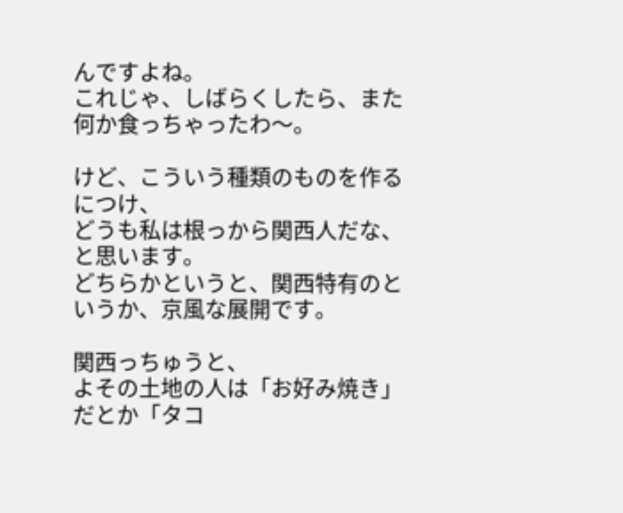んですよね。
これじゃ、しばらくしたら、また何か食っちゃったわ〜。

けど、こういう種類のものを作るにつけ、
どうも私は根っから関西人だな、と思います。
どちらかというと、関西特有のというか、京風な展開です。

関西っちゅうと、
よその土地の人は「お好み焼き」だとか「タコ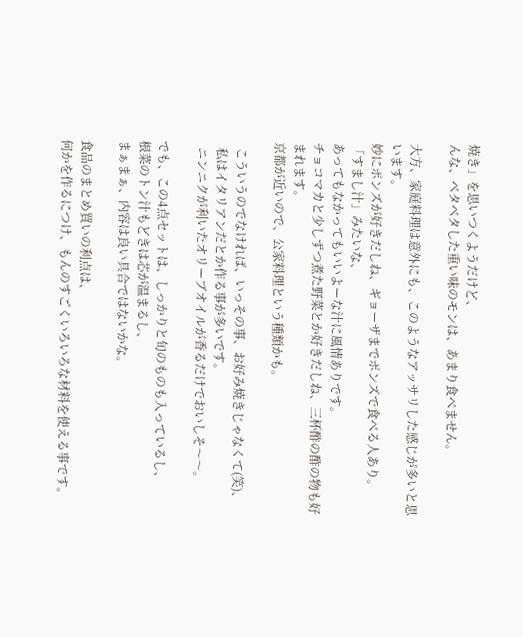焼き」を思いつくようだけど、
んな、ベタベタした重い味のモンは、あまり食べません。

大方、家庭料理は意外にも、このようなアッサリした感じが多いと思います。
妙にポンズが好きだしね、ギョーザまでポンズで食べる人あり。
「すまし汁」みたいな、
あってもなかってもいいよーな汁に風情ありです。
チョコマカと少しずつ煮た野菜とか好きだしね、三杯酢の酢の物も好まれます。
京都が近いので、公家料理という種類かも。

  こういうのでなければ、いっその事、お好み焼きじゃなくて(笑)、
  私はイタリアンだとか作る事が多いです。
  ニンニクが利いたオリーブオイルが香るだけでおいしそ〜〜。

でも、この4点セットは、しっかりと旬のものも入っているし、
根菜のトン汁もどきは芯が温まるし、
まぁまぁ、内容は良い具合ではないかな。

食品のまとめ買いの利点は、
何かを作るにつけ、もんのすごくいろいろな材料を使える事です。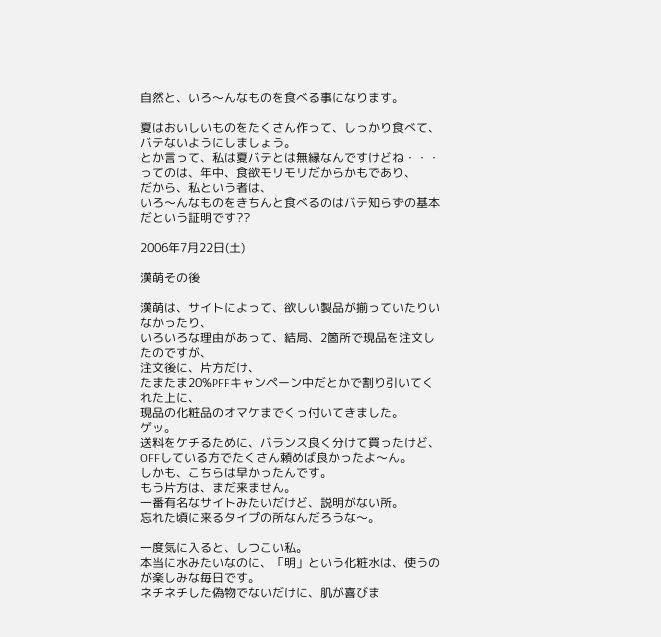自然と、いろ〜んなものを食べる事になります。

夏はおいしいものをたくさん作って、しっかり食べて、バテないようにしましょう。
とか言って、私は夏バテとは無縁なんですけどね・・・
ってのは、年中、食欲モリモリだからかもであり、
だから、私という者は、
いろ〜んなものをきちんと食べるのはバテ知らずの基本だという証明です??

2006年7月22日(土)

漢萌その後

漢萌は、サイトによって、欲しい製品が揃っていたりいなかったり、
いろいろな理由があって、結局、2箇所で現品を注文したのですが、
注文後に、片方だけ、
たまたま20%PFFキャンペーン中だとかで割り引いてくれた上に、
現品の化粧品のオマケまでくっ付いてきました。
ゲッ。
送料をケチるために、バランス良く分けて買ったけど、
OFFしている方でたくさん頼めば良かったよ〜ん。
しかも、こちらは早かったんです。
もう片方は、まだ来ません。
一番有名なサイトみたいだけど、説明がない所。
忘れた頃に来るタイプの所なんだろうな〜。

一度気に入ると、しつこい私。
本当に水みたいなのに、「明」という化粧水は、使うのが楽しみな毎日です。
ネチネチした偽物でないだけに、肌が喜びま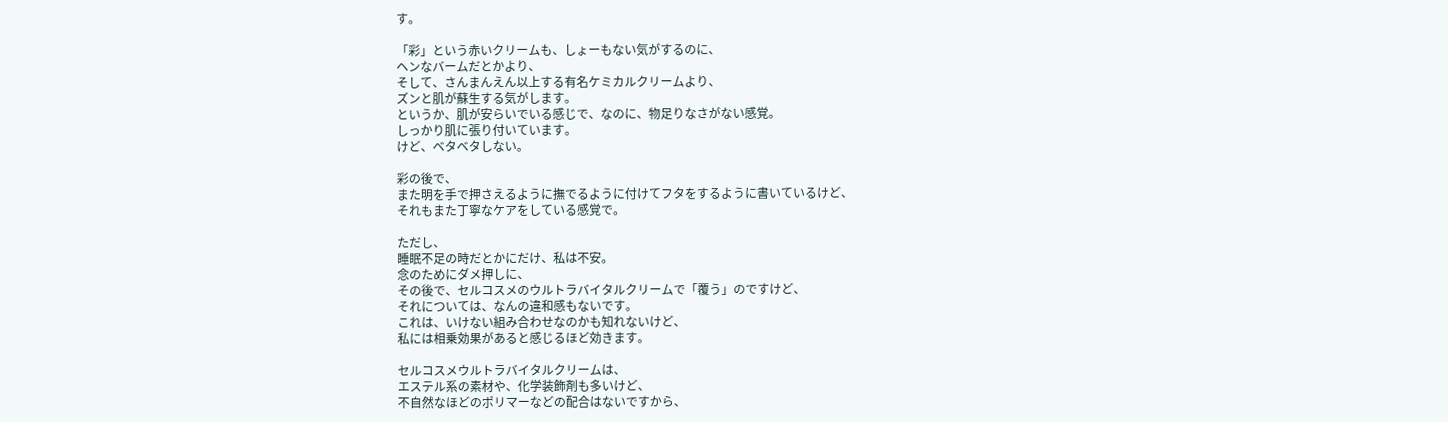す。

「彩」という赤いクリームも、しょーもない気がするのに、
ヘンなバームだとかより、
そして、さんまんえん以上する有名ケミカルクリームより、
ズンと肌が蘇生する気がします。
というか、肌が安らいでいる感じで、なのに、物足りなさがない感覚。
しっかり肌に張り付いています。
けど、ベタベタしない。

彩の後で、
また明を手で押さえるように撫でるように付けてフタをするように書いているけど、
それもまた丁寧なケアをしている感覚で。

ただし、
睡眠不足の時だとかにだけ、私は不安。
念のためにダメ押しに、
その後で、セルコスメのウルトラバイタルクリームで「覆う」のですけど、
それについては、なんの違和感もないです。
これは、いけない組み合わせなのかも知れないけど、
私には相乗効果があると感じるほど効きます。

セルコスメウルトラバイタルクリームは、
エステル系の素材や、化学装飾剤も多いけど、
不自然なほどのポリマーなどの配合はないですから、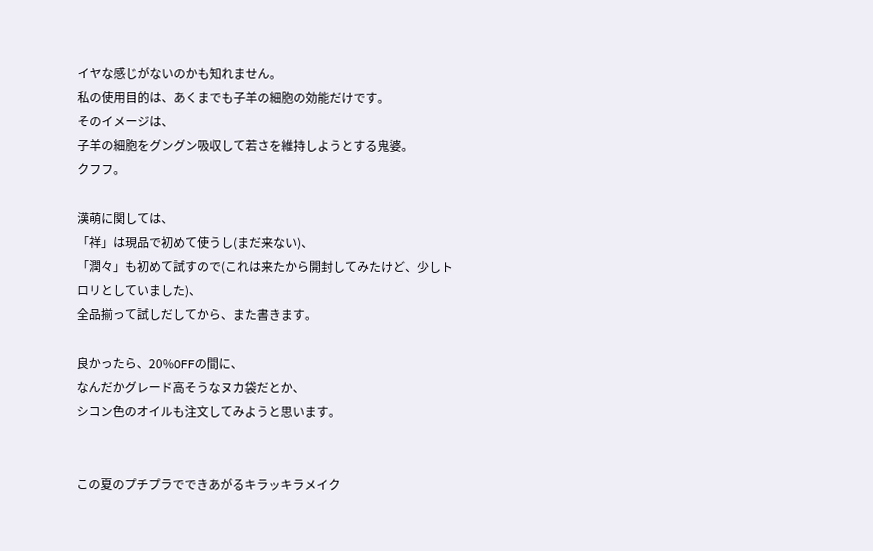イヤな感じがないのかも知れません。
私の使用目的は、あくまでも子羊の細胞の効能だけです。
そのイメージは、
子羊の細胞をグングン吸収して若さを維持しようとする鬼婆。
クフフ。

漢萌に関しては、
「祥」は現品で初めて使うし(まだ来ない)、
「潤々」も初めて試すので(これは来たから開封してみたけど、少しトロリとしていました)、
全品揃って試しだしてから、また書きます。

良かったら、20%OFFの間に、
なんだかグレード高そうなヌカ袋だとか、
シコン色のオイルも注文してみようと思います。


この夏のプチプラでできあがるキラッキラメイク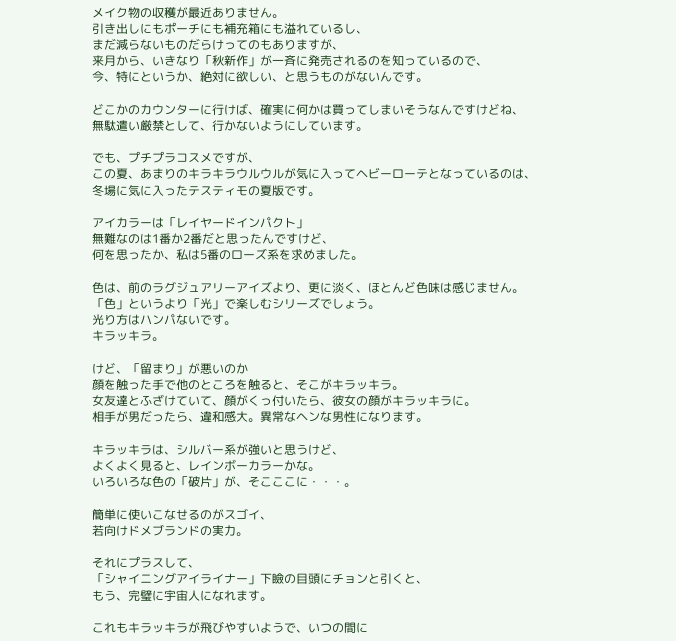メイク物の収穫が最近ありません。
引き出しにもポーチにも補充箱にも溢れているし、
まだ減らないものだらけってのもありますが、
来月から、いきなり「秋新作」が一斉に発売されるのを知っているので、
今、特にというか、絶対に欲しい、と思うものがないんです。

どこかのカウンターに行けば、確実に何かは買ってしまいそうなんですけどね、
無駄遣い厳禁として、行かないようにしています。

でも、プチプラコスメですが、
この夏、あまりのキラキラウルウルが気に入ってヘビーローテとなっているのは、
冬場に気に入ったテスティモの夏版です。

アイカラーは「レイヤードインパクト」
無難なのは1番か2番だと思ったんですけど、
何を思ったか、私は5番のローズ系を求めました。

色は、前のラグジュアリーアイズより、更に淡く、ほとんど色味は感じません。
「色」というより「光」で楽しむシリーズでしょう。
光り方はハンパないです。
キラッキラ。

けど、「留まり」が悪いのか
顔を触った手で他のところを触ると、そこがキラッキラ。
女友達とふざけていて、顔がくっ付いたら、彼女の顔がキラッキラに。
相手が男だったら、違和感大。異常なヘンな男性になります。

キラッキラは、シルバー系が強いと思うけど、
よくよく見ると、レインボーカラーかな。
いろいろな色の「破片」が、そこここに・・・。

簡単に使いこなせるのがスゴイ、
若向けドメブランドの実力。

それにプラスして、
「シャイニングアイライナー」下瞼の目頭にチョンと引くと、
もう、完璧に宇宙人になれます。

これもキラッキラが飛びやすいようで、いつの間に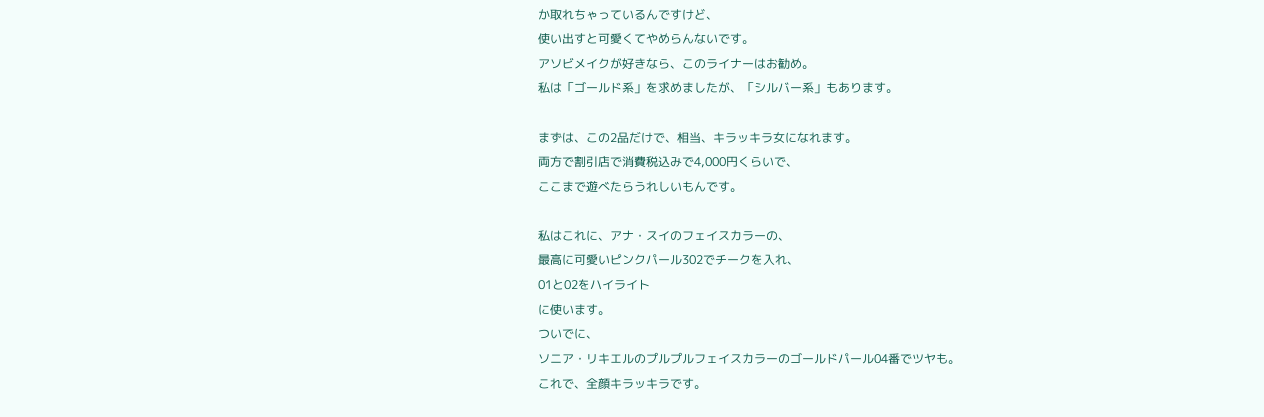か取れちゃっているんですけど、
使い出すと可愛くてやめらんないです。
アソビメイクが好きなら、このライナーはお勧め。
私は「ゴールド系」を求めましたが、「シルバー系」もあります。

まずは、この2品だけで、相当、キラッキラ女になれます。
両方で割引店で消費税込みで4,000円くらいで、
ここまで遊べたらうれしいもんです。

私はこれに、アナ・スイのフェイスカラーの、
最高に可愛いピンクパール302でチークを入れ、
01と02をハイライト
に使います。
ついでに、
ソニア・リキエルのプルプルフェイスカラーのゴールドパール04番でツヤも。
これで、全顔キラッキラです。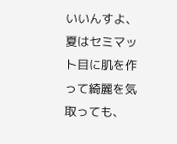いいんすよ、夏はセミマット目に肌を作って綺麗を気取っても、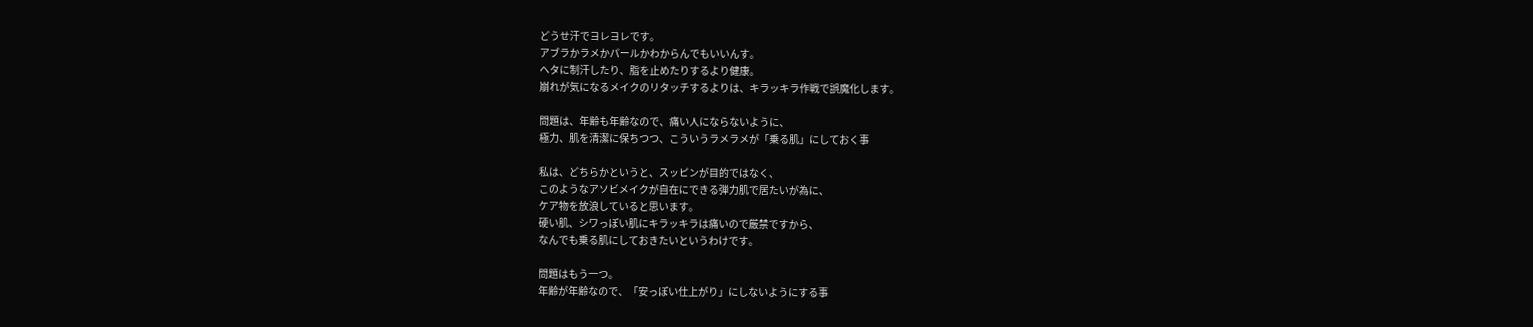どうせ汗でヨレヨレです。
アブラかラメかパールかわからんでもいいんす。
ヘタに制汗したり、脂を止めたりするより健康。
崩れが気になるメイクのリタッチするよりは、キラッキラ作戦で誤魔化します。

問題は、年齢も年齢なので、痛い人にならないように、
極力、肌を清潔に保ちつつ、こういうラメラメが「乗る肌」にしておく事

私は、どちらかというと、スッピンが目的ではなく、
このようなアソビメイクが自在にできる弾力肌で居たいが為に、
ケア物を放浪していると思います。
硬い肌、シワっぽい肌にキラッキラは痛いので厳禁ですから、
なんでも乗る肌にしておきたいというわけです。

問題はもう一つ。
年齢が年齢なので、「安っぽい仕上がり」にしないようにする事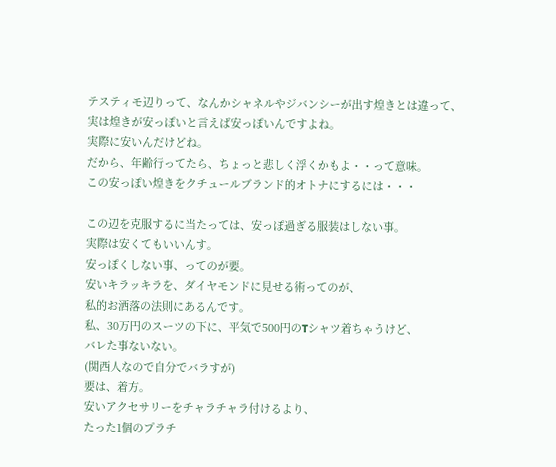テスティモ辺りって、なんかシャネルやジバンシーが出す煌きとは違って、
実は煌きが安っぽいと言えば安っぽいんですよね。
実際に安いんだけどね。
だから、年齢行ってたら、ちょっと悲しく浮くかもよ・・って意味。
この安っぽい煌きをクチュールブランド的オトナにするには・・・

この辺を克服するに当たっては、安っぽ過ぎる服装はしない事。
実際は安くてもいいんす。
安っぽくしない事、ってのが要。
安いキラッキラを、ダイヤモンドに見せる術ってのが、
私的お洒落の法則にあるんです。
私、30万円のスーツの下に、平気で500円のTシャツ着ちゃうけど、
バレた事ないない。
(関西人なので自分でバラすが)
要は、着方。
安いアクセサリーをチャラチャラ付けるより、
たった1個のプラチ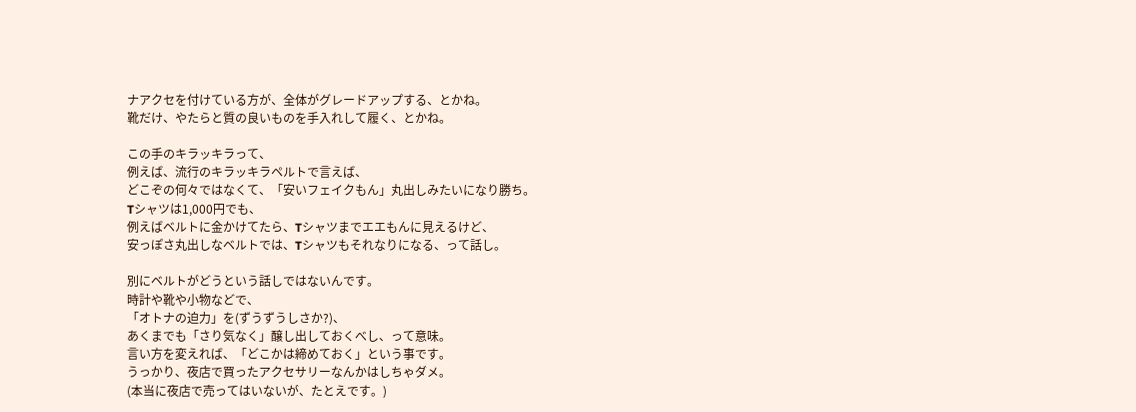ナアクセを付けている方が、全体がグレードアップする、とかね。
靴だけ、やたらと質の良いものを手入れして履く、とかね。

この手のキラッキラって、
例えば、流行のキラッキラペルトで言えば、
どこぞの何々ではなくて、「安いフェイクもん」丸出しみたいになり勝ち。
Tシャツは1,000円でも、
例えばベルトに金かけてたら、Tシャツまでエエもんに見えるけど、
安っぽさ丸出しなベルトでは、Tシャツもそれなりになる、って話し。

別にベルトがどうという話しではないんです。
時計や靴や小物などで、
「オトナの迫力」を(ずうずうしさか?)、
あくまでも「さり気なく」醸し出しておくべし、って意味。
言い方を変えれば、「どこかは締めておく」という事です。
うっかり、夜店で買ったアクセサリーなんかはしちゃダメ。
(本当に夜店で売ってはいないが、たとえです。)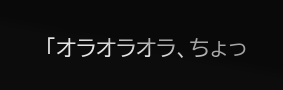「オラオラオラ、ちょっ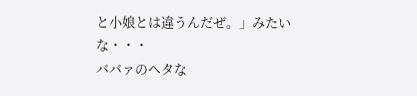と小娘とは違うんだぜ。」みたいな・・・
ババァのヘタな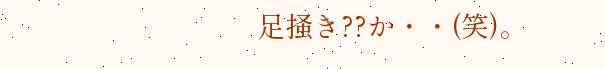足掻き??か・・(笑)。